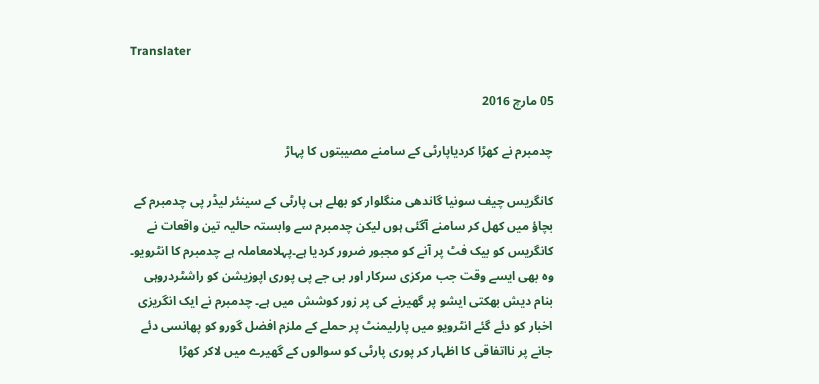Translater

05 مارچ 2016

چدمبرم نے کھڑا کردیاپارٹی کے سامنے مصیبتوں کا پہاڑ

کانگریس چیف سونیا گاندھی منگلوار کو بھلے ہی پارٹی کے سینئر لیڈر پی چدمبرم کے بچاؤ میں کھل کر سامنے آگئی ہوں لیکن چدمبرم سے وابستہ حالیہ تین واقعات نے کانگریس کو بیک فٹ پر آنے کو مجبور ضرور کردیا ہے۔پہلامعاملہ ہے چدمبرم کا انٹرویو۔ وہ بھی ایسے وقت جب مرکزی سرکار اور بی جے پی پوری اپوزیشن کو راشٹردروہی بنام دیش بھکتی ایشو پر گھیرنے کی پر زور کوشش میں ہے۔ چدمبرم نے ایک انگریزی اخبار کو دئے گئے انٹرویو میں پارلیمنٹ پر حملے کے ملزم افضل گورو کو پھانسی دئے جانے پر نااتفاقی کا اظہار کر پوری پارٹی کو سوالوں کے گھیرے میں لاکر کھڑا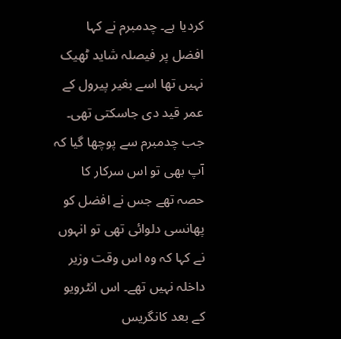کردیا ہے۔ چدمبرم نے کہا افضل پر فیصلہ شاید ٹھیک نہیں تھا اسے بغیر پیرول کے عمر قید دی جاسکتی تھی۔ جب چدمبرم سے پوچھا گیا کہ آپ بھی تو اس سرکار کا حصہ تھے جس نے افضل کو پھانسی دلوائی تھی تو انہوں نے کہا کہ وہ اس وقت وزیر داخلہ نہیں تھے۔ اس انٹرویو کے بعد کانگریس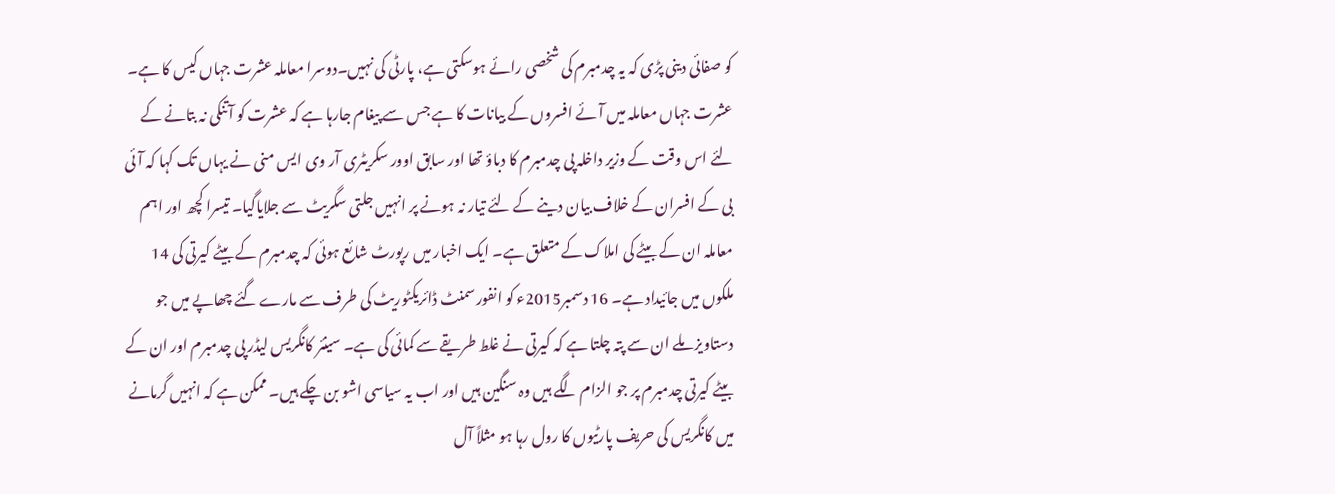کو صفائی دینی پڑی کہ یہ چدمبرم کی شخصی رائے ہوسکتی ہے، پارٹی کی نہیں۔دوسرا معاملہ عشرت جہاں کیس کا ہے۔ عشرت جہاں معاملہ میں آئے افسروں کے بیانات کا ہے جس سے پیغام جارہا ہے کہ عشرت کو آتنکی نہ بتانے کے لئے اس وقت کے وزیر داخلہ پی چدمبرم کا دباؤ تھا اور سابق اوور سکریٹری آر وی ایس منی نے یہاں تک کہا کہ آئی بی کے افسران کے خلاف بیان دینے کے لئے تیار نہ ہونے پر انہیں جلتی سگریٹ سے جلایاگیا۔ تیسرا کچھ اور اہم معاملہ ان کے بیٹے کی املاک کے متعلق ہے۔ ایک اخبار میں رپورٹ شائع ہوئی کہ چدمبرم کے بیٹے کیرتی کی 14 ملکوں میں جائیداد ہے۔ 16 دسمبر2015ء کو انفورسمنٹ ڈائریکٹوریٹ کی طرف سے مارے گئے چھاپے میں جو دستاویز ملے ان سے پتہ چلتا ہے کہ کیرتی نے غلط طریقے سے کمائی کی ہے۔ سینئر کانگریس لیڈر پی چدمبرم اور ان کے بیٹے کیرتی چدمبرم پر جو الزام لگے ہیں وہ سنگین ہیں اور اب یہ سیاسی اشو بن چکے ہیں۔ ممکن ہے کہ انہیں گرمانے میں کانگریس کی حریف پارٹیوں کا رول رہا ہو مثلاً آل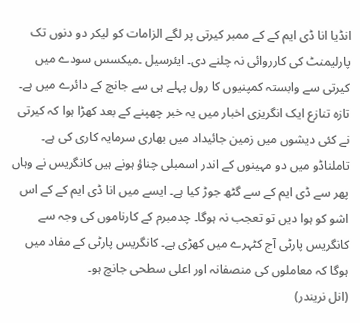انڈیا انا ڈی ایم کے کے ممبر کیرتی پر لگے الزامات کو لیکر دو دنوں تک پارلیمنٹ کی کارروائی نہ چلنے دی۔ ایئرسیل ۔میکسس سودے میں کیرتی سے وابستہ کمپنیوں کا رول پہلے ہی سے جانچ کے دائرے میں ہے۔ تازہ تنازع ایک انگریزی اخبار میں یہ خبر چھپنے کے بعد کھڑا ہوا کہ کیرتی نے کئی دیشوں میں زمین جائیداد میں بھاری سرمایہ کاری کی ہے۔ تاملناڈو میں دو مہینوں کے اندر اسمبلی چناؤ ہونے ہیں کانگریس نے وہاں پھر سے ڈی ایم کے سے گٹھ جوڑ کیا ہے۔ ایسے میں انا ڈی ایم کے کے اس اشو کو ہوا دیں تو تعجب نہ ہوگا۔ چدمبرم کے کارناموں کی وجہ سے کانگریس پارٹی آج کٹہرے میں کھڑی ہے۔ کانگریس پارٹی کے مفاد میں ہوگا کہ معاملوں کی منصفانہ اور اعلی سطحی جانچ ہو۔
(انل نریندر)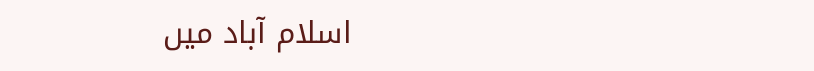اسلام آباد میں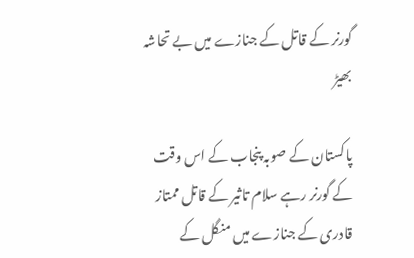گورنر کے قاتل کے جنازے میں بے تحاشہ بھیڑ

پاکستان کے صوبہ پنجاب کے اس وقت کے گورنر رہے سلام تاثیر کے قاتل ممتاز قادری کے جنازے میں منگل کے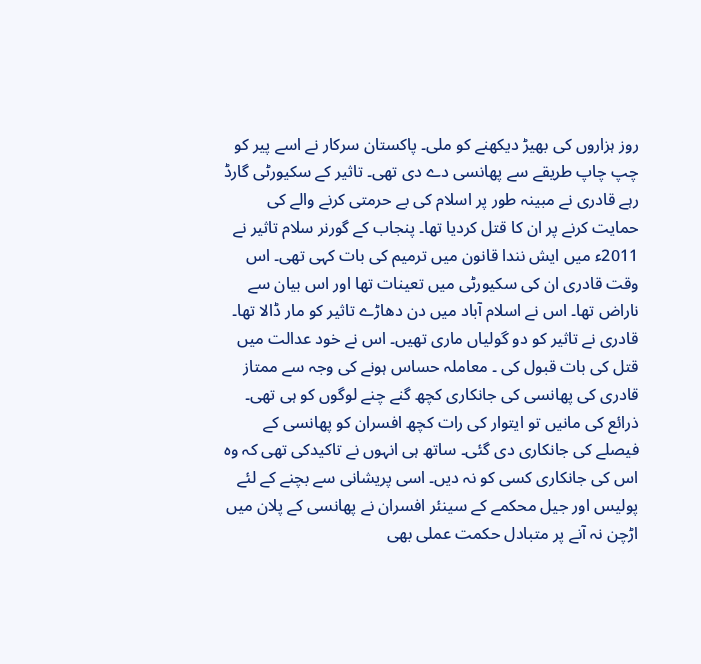روز ہزاروں کی بھیڑ دیکھنے کو ملی۔ پاکستان سرکار نے اسے پیر کو چپ چاپ طریقے سے پھانسی دے دی تھی۔ تاثیر کے سکیورٹی گارڈ رہے قادری نے مبینہ طور پر اسلام کی بے حرمتی کرنے والے کی حمایت کرنے پر ان کا قتل کردیا تھا۔ پنجاب کے گورنر سلام تاثیر نے 2011ء میں ایش نندا قانون میں ترمیم کی بات کہی تھی۔ اس وقت قادری ان کی سکیورٹی میں تعینات تھا اور اس بیان سے ناراض تھا۔ اس نے اسلام آباد میں دن دھاڑے تاثیر کو مار ڈالا تھا۔ قادری نے تاثیر کو دو گولیاں ماری تھیں۔ اس نے خود عدالت میں قتل کی بات قبول کی ۔ معاملہ حساس ہونے کی وجہ سے ممتاز قادری کی پھانسی کی جانکاری کچھ گنے چنے لوگوں کو ہی تھی۔ ذرائع کی مانیں تو ایتوار کی رات کچھ افسران کو پھانسی کے فیصلے کی جانکاری دی گئی۔ ساتھ ہی انہوں نے تاکیدکی تھی کہ وہ اس کی جانکاری کسی کو نہ دیں۔ اسی پریشانی سے بچنے کے لئے پولیس اور جیل محکمے کے سینئر افسران نے پھانسی کے پلان میں اڑچن نہ آنے پر متبادل حکمت عملی بھی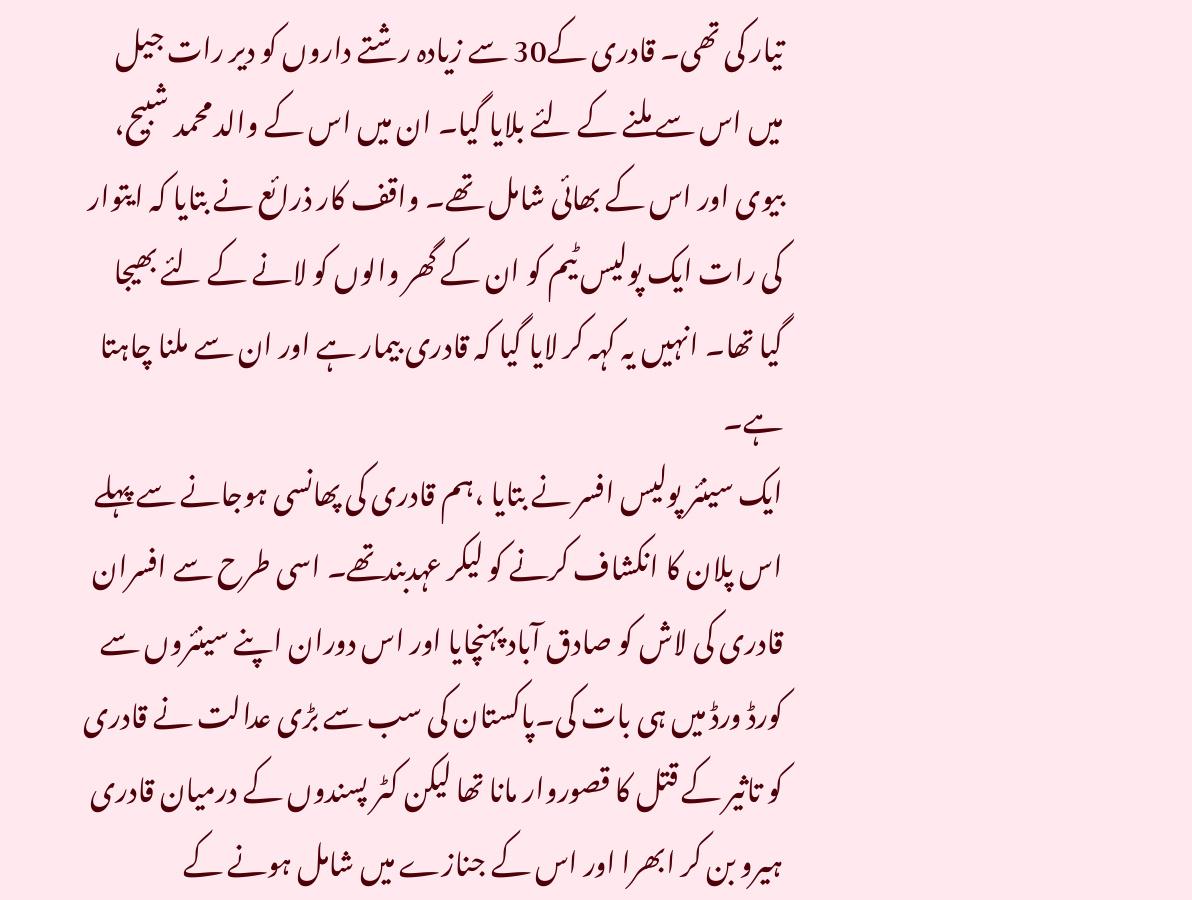تیار کی تھی۔ قادری کے30 سے زیادہ رشتے داروں کو دیر رات جیل میں اس سے ملنے کے لئے بلایا گیا۔ ان میں اس کے والد محمد شبیح، بیوی اور اس کے بھائی شامل تھے۔ واقف کار ذرائع نے بتایا کہ ایتوار کی رات ایک پولیس ٹیم کو ان کے گھر والوں کو لانے کے لئے بھیجا گیا تھا۔ انہیں یہ کہہ کر لایا گیا کہ قادری بیمار ہے اور ان سے ملنا چاہتا ہے۔
ایک سینئر پولیس افسر نے بتایا ،ہم قادری کی پھانسی ہوجانے سے پہلے اس پلان کا انکشاف کرنے کو لیکر عہدبندتھے۔ اسی طرح سے افسران قادری کی لاش کو صادق آباد پہنچایا اور اس دوران اپنے سینئروں سے کورڈ ورڈ میں ہی بات کی۔پاکستان کی سب سے بڑی عدالت نے قادری کو تاثیر کے قتل کا قصوروار مانا تھا لیکن کٹر پسندوں کے درمیان قادری ہیرو بن کر ابھرا اور اس کے جنازے میں شامل ہونے کے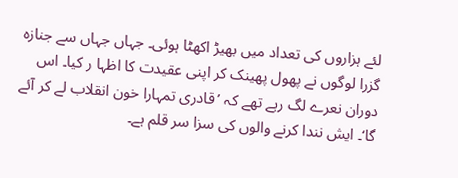لئے ہزاروں کی تعداد میں بھیڑ اکھٹا ہوئی۔ جہاں جہاں سے جنازہ گزرا لوگوں نے پھول پھینک کر اپنی عقیدت کا اظہا ر کیا۔ اس دوران نعرے لگ رہے تھے کہ ’قادری تمہارا خون انقلاب لے کر آئے گا‘۔ ایش نندا کرنے والوں کی سزا سر قلم ہے۔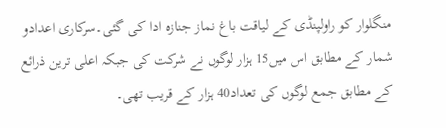منگلوار کو راولپنڈی کے لیاقت باغ نماز جنازہ ادا کی گئی۔سرکاری اعدادو شمار کے مطابق اس میں15 ہزار لوگوں نے شرکت کی جبکہ اعلی ترین ذرائع کے مطابق جمع لوگوں کی تعداد40 ہزار کے قریب تھی۔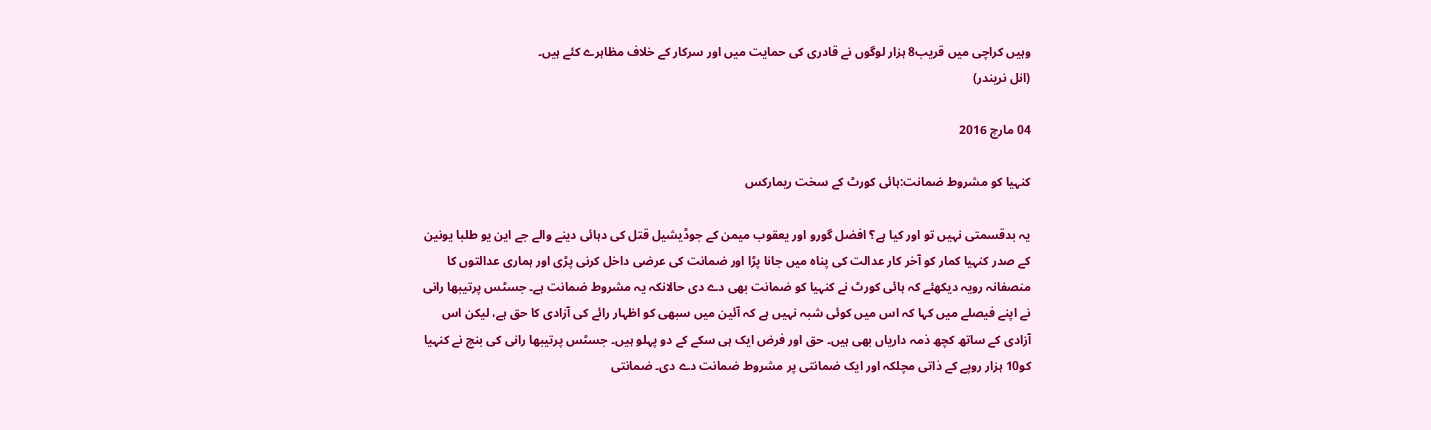وہیں کراچی میں قریب8 ہزار لوگوں نے قادری کی حمایت میں اور سرکار کے خلاف مظاہرے کئے ہیں۔
(انل نریندر)

04 مارچ 2016

کنہیا کو مشروط ضمانت:ہائی کورٹ کے سخت ریمارکس

یہ بدقسمتی نہیں تو اور کیا ہے؟ افضل گورو اور یعقوب میمن کے جوڈیشیل قتل کی دہائی دینے والے جے این یو طلبا یونین کے صدر کنہیا کمار کو آخر کار عدالت کی پناہ میں جانا پڑا اور ضمانت کی عرضی داخل کرنی پڑی اور ہماری عدالتوں کا منصفانہ رویہ دیکھئے کہ ہائی کورٹ نے کنہیا کو ضمانت بھی دے دی حالانکہ یہ مشروط ضمانت ہے۔ جسٹس پرتیبھا رانی نے اپنے فیصلے میں کہا کہ اس میں کوئی شبہ نہیں ہے کہ آئین میں سبھی کو اظہار رائے کی آزادی کا حق ہے، لیکن اس آزادی کے ساتھ کچھ ذمہ داریاں بھی ہیں۔ حق اور فرض ایک ہی سکے کے دو پہلو ہیں۔ جسٹس پرتیبھا رانی کی بنچ نے کنہیا کو10 ہزار روپے کے ذاتی مچلکہ اور ایک ضمانتی پر مشروط ضمانت دے دی۔ ضمانتی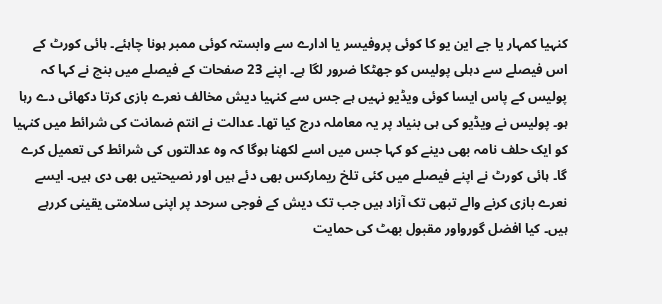کنہیا کمہار یا جے این یو کا کوئی پروفیسر یا ادارے سے وابستہ کوئی ممبر ہونا چاہئے۔ ہائی کورٹ کے اس فیصلے سے دہلی پولیس کو جھٹکا ضرور لگا ہے۔ اپنے 23 صفحات کے فیصلے میں بنچ نے کہا کہ پولیس کے پاس ایسا کوئی ویڈیو نہیں ہے جس سے کنہیا دیش مخالف نعرے بازی کرتا دکھائی دے رہا ہو۔ پولیس نے ویڈیو کی ہی بنیاد پر یہ معاملہ درج کیا تھا۔ عدالت نے انتم ضمانت کی شرائط میں کنہیا کو ایک حلف نامہ بھی دینے کو کہا جس میں اسے لکھنا ہوگا کہ وہ عدالتوں کی شرائط کی تعمیل کرے گا۔ ہائی کورٹ نے اپنے فیصلے میں کئی تلخ ریمارکس بھی دئے ہیں اور نصیحتیں بھی دی ہیں۔ ایسے نعرے بازی کرنے والے تبھی تک آزاد ہیں جب تک دیش کے فوجی سرحد پر اپنی سلامتی یقینی کررہے ہیں۔ کیا افضل گورواور مقبول بھٹ کی حمایت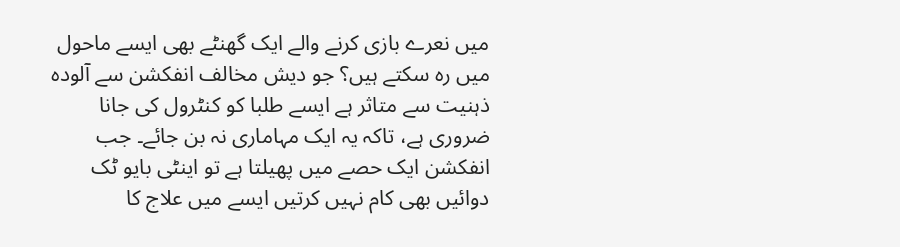میں نعرے بازی کرنے والے ایک گھنٹے بھی ایسے ماحول میں رہ سکتے ہیں؟ جو دیش مخالف انفکشن سے آلودہ ذہنیت سے متاثر ہے ایسے طلبا کو کنٹرول کی جانا ضروری ہے، تاکہ یہ ایک مہاماری نہ بن جائے۔ جب انفکشن ایک حصے میں پھیلتا ہے تو اینٹی بایو ٹک دوائیں بھی کام نہیں کرتیں ایسے میں علاج کا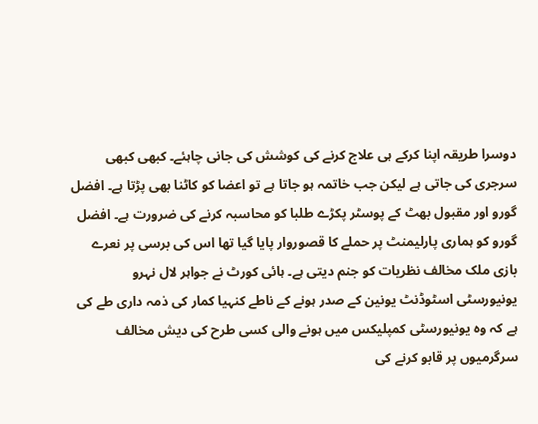دوسرا طریقہ اپنا کرکے ہی علاج کرنے کی کوشش کی جانی چاہئے۔ کبھی کبھی سرجری کی جاتی ہے لیکن جب خاتمہ ہو جاتا ہے تو اعضا کو کاٹنا بھی پڑتا ہے۔ افضل گورو اور مقبول بھٹ کے پوسٹر پکڑے طلبا کو محاسبہ کرنے کی ضرورت ہے۔ افضل گورو کو ہماری پارلیمنٹ پر حملے کا قصوروار پایا گیا تھا اس کی برسی پر نعرے بازی ملک مخالف نظریات کو جنم دیتی ہے۔ ہائی کورٹ نے جواہر لال نہرو یونیورسٹی اسٹوڈنٹ یونین کے صدر ہونے کے ناطے کنہیا کمار کی ذمہ داری طے کی ہے کہ وہ یونیورسٹی کمپلیکس میں ہونے والی کسی طرح کی دیش مخالف سرگرمیوں پر قابو کرنے کی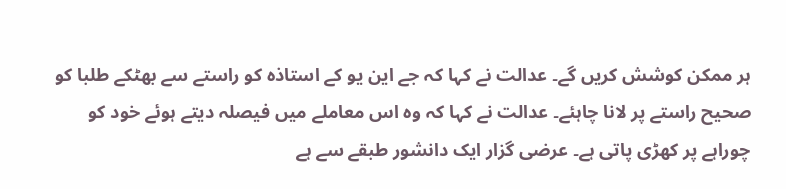ہر ممکن کوشش کریں گے۔ عدالت نے کہا کہ جے این یو کے استاذہ کو راستے سے بھٹکے طلبا کو صحیح راستے پر لانا چاہئے۔ عدالت نے کہا کہ وہ اس معاملے میں فیصلہ دیتے ہوئے خود کو چوراہے پر کھڑی پاتی ہے۔ عرضی گزار ایک دانشور طبقے سے ہے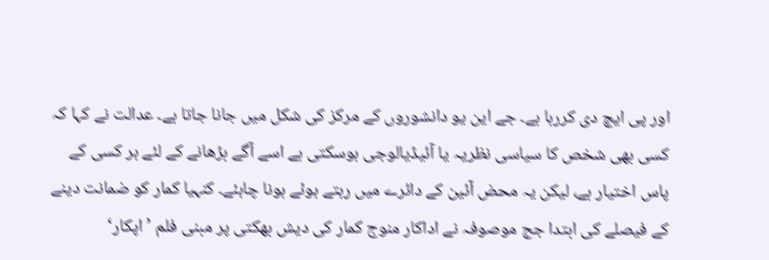اور پی ایچ دی کررہا ہے۔ جے این یو دانشوروں کے مرکز کی شکل میں جانا جاتا ہے۔ عدالت نے کہا کہ کسی بھی شخص کا سیاسی نظریہ یا آئیڈیالوجی ہوسکتی ہے اسے آگے بڑھانے کے لئے ہر کسی کے پاس اختیار ہے، لیکن یہ محض آئین کے دائرے میں رہتے ہوئے ہونا چاہئے۔ کنہیا کمار کو ضمانت دینے کے فیصلے کی ابتدا جج موصوفہ نے اداکار منوج کمار کی دیش بھکتی پر مبنی فلم ’اپکار‘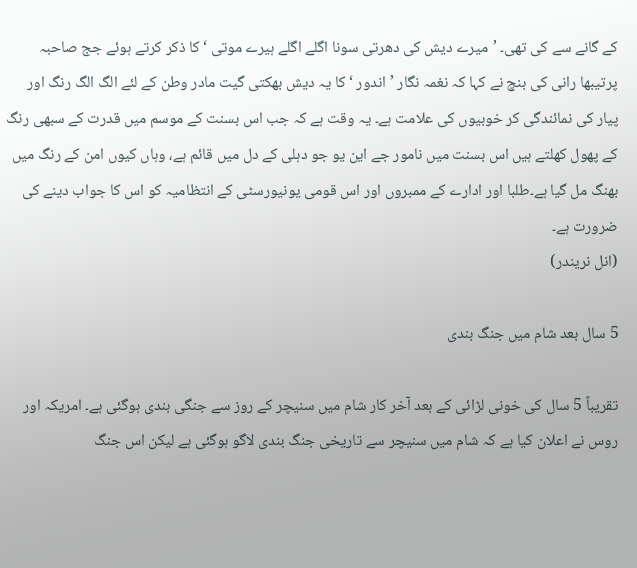کے گانے سے کی تھی۔ ’میرے دیش کی دھرتی سونا اگلے اگلے ہیرے موتی ‘ کا ذکر کرتے ہوئے جج صاحبہ پرتیبھا رانی کی بنچ نے کہا کہ نغمہ نگار ’اندور ‘ کا یہ دیش بھکتی گیت مادر وطن کے لئے الگ الگ رنگ اور پیار کی نمائندگی کر خوبیوں کی علامت ہے۔ یہ وقت ہے کہ جب اس بسنت کے موسم میں قدرت کے سبھی رنگ کے پھول کھلتے ہیں اس بسنت میں نامور جے این یو جو دہلی کے دل میں قائم ہے، وہاں کیوں امن کے رنگ میں بھنگ مل گیا ہے۔طلبا اور ادارے کے ممبروں اور اس قومی یونیورسٹی کے انتظامیہ کو اس کا جواب دینے کی ضرورت ہے۔
(انل نریندر)

5 سال بعد شام میں جنگ بندی

تقریباً 5 سال کی خونی لڑائی کے بعد آخر کار شام میں سنیچر کے روز سے جنگی بندی ہوگئی ہے۔ امریکہ اور روس نے اعلان کیا ہے کہ شام میں سنیچر سے تاریخی جنگ بندی لاگو ہوگئی ہے لیکن اس جنگ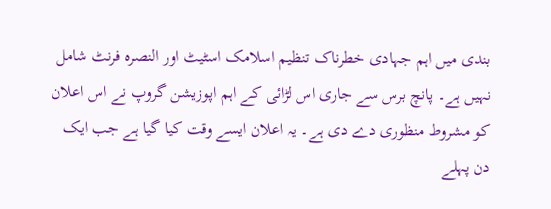بندی میں اہم جہادی خطرناک تنظیم اسلامک اسٹیٹ اور النصرہ فرنٹ شامل نہیں ہے۔ پانچ برس سے جاری اس لڑائی کے اہم اپوزیشن گروپ نے اس اعلان کو مشروط منظوری دے دی ہے۔ یہ اعلان ایسے وقت کیا گیا ہے جب ایک دن پہلے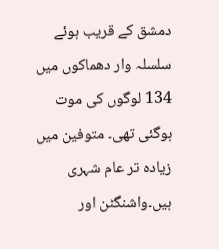دمشق کے قریب ہوئے سلسلہ وار دھماکوں میں 134 لوگوں کی موت ہوگئی تھی۔ متوفین میں زیادہ تر عام شہری ہیں۔واشنگٹن اور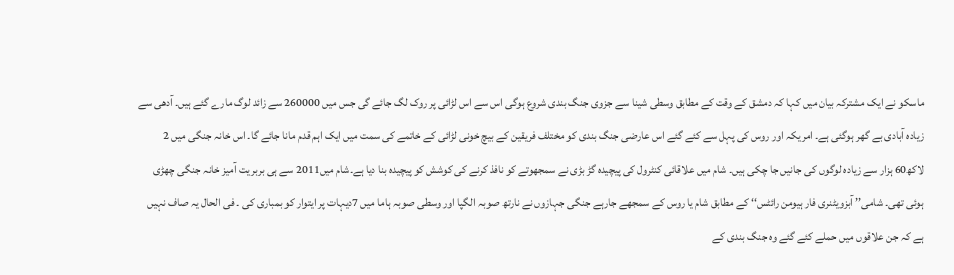ماسکو نے ایک مشترکہ بیان میں کہا کہ دمشق کے وقت کے مطابق وسطی شینا سے جزوی جنگ بندی شروع ہوگی اس سے اس لڑائی پر روک لگ جائے گی جس میں 260000 سے زائد لوگ مارے گئے ہیں۔ آدھی سے زیادہ آبادی بے گھر ہوگئی ہے۔ امریکہ اور روس کی پہل سے کئے گئے اس عارضی جنگ بندی کو مختلف فریقین کے بیچ خونی لڑائی کے خاتمے کی سمت میں ایک اہم قدم مانا جائے گا۔ اس خانہ جنگی میں 2 لاکھ60 ہزار سے زیادہ لوگوں کی جانیں جا چکی ہیں۔ شام میں علاقائی کنٹرول کی پیچیدہ گڑ بڑی نے سمجھوتے کو نافذ کرنے کی کوشش کو پیچیدہ بنا دیا ہے۔شام میں2011 سے ہی بربریت آمیز خانہ جنگی چھڑی ہوئی تھی۔ شامی’’ آبزویٹنری فار ہیومن رائٹس‘‘ کے مطابق شام یا روس کے سمجھے جارہے جنگی جہازوں نے نارتھ صوبہ الگپا اور وسطی صوبہ ہاما میں 7دیہات پر ایتوار کو بمباری کی ۔ فی الحال یہ صاف نہیں ہے کہ جن علاقوں میں حملے کئے گئے وہ جنگ بندی کے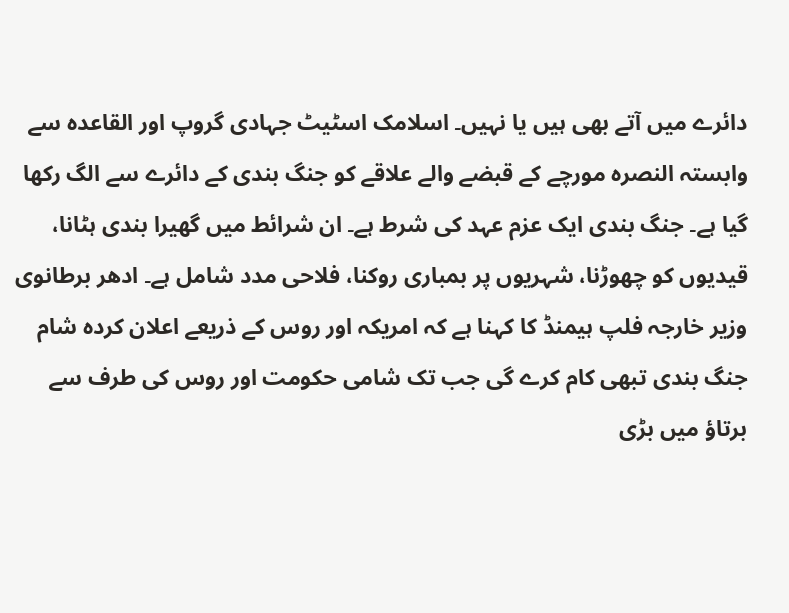دائرے میں آتے بھی ہیں یا نہیں۔ اسلامک اسٹیٹ جہادی گروپ اور القاعدہ سے وابستہ النصرہ مورچے کے قبضے والے علاقے کو جنگ بندی کے دائرے سے الگ رکھا گیا ہے۔ جنگ بندی ایک عزم عہد کی شرط ہے۔ ان شرائط میں گھیرا بندی ہٹانا، قیدیوں کو چھوڑنا، شہریوں پر بمباری روکنا، فلاحی مدد شامل ہے۔ ادھر برطانوی وزیر خارجہ فلپ ہیمنڈ کا کہنا ہے کہ امریکہ اور روس کے ذریعے اعلان کردہ شام جنگ بندی تبھی کام کرے گی جب تک شامی حکومت اور روس کی طرف سے برتاؤ میں بڑی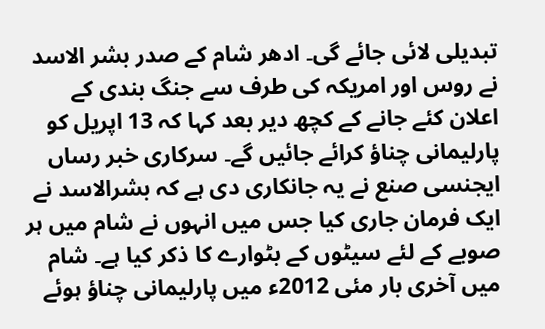تبدیلی لائی جائے گی۔ ادھر شام کے صدر بشر الاسد نے روس اور امریکہ کی طرف سے جنگ بندی کے اعلان کئے جانے کے کچھ دیر بعد کہا کہ 13 اپریل کو پارلیمانی چناؤ کرائے جائیں گے۔ سرکاری خبر رساں ایجنسی صنع نے یہ جانکاری دی ہے کہ بشرالاسد نے ایک فرمان جاری کیا جس میں انہوں نے شام میں ہر صوبے کے لئے سیٹوں کے بٹوارے کا ذکر کیا ہے۔ شام میں آخری بار مئی 2012ء میں پارلیمانی چناؤ ہوئے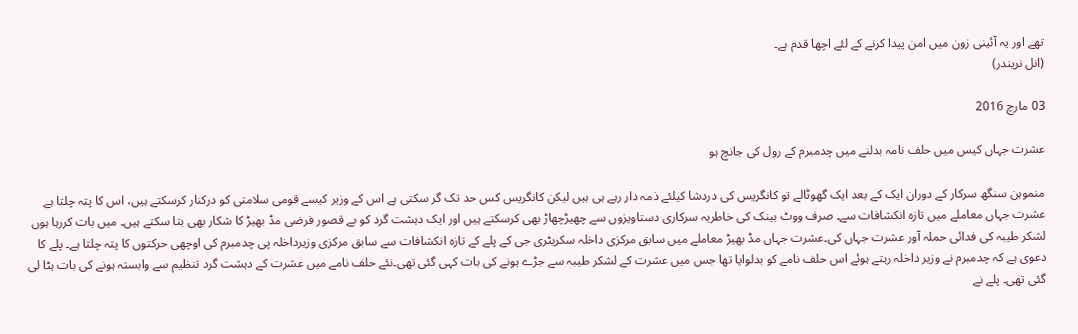تھے اور یہ آئینی زون میں امن پیدا کرنے کے لئے اچھا قدم ہے۔
(انل نریندر)

03 مارچ 2016

عشرت جہاں کیس میں حلف نامہ بدلنے میں چدمبرم کے رول کی جانچ ہو

منموہن سنگھ سرکار کے دوران ایک کے بعد ایک گھوٹالے تو کانگریس کی دردشا کیلئے ذمہ دار رہے ہی ہیں لیکن کانگریس کس حد تک گر سکتی ہے اس کے وزیر کیسے قومی سلامتی کو درکنار کرسکتے ہیں، اس کا پتہ چلتا ہے عشرت جہاں معاملے میں تازہ انکشافات سے۔ صرف ووٹ بینک کی خاطریہ سرکاری دستاویزوں سے چھیڑچھاڑ بھی کرسکتے ہیں اور ایک دہشت گرد کو بے قصور فرضی مڈ بھیڑ کا شکار بھی بتا سکتے ہیں۔ میں بات کررہا ہوں لشکر طیبہ کی فدائی حملہ آور عشرت جہاں کی۔عشرت جہاں مڈ بھیڑ معاملے میں سابق مرکزی داخلہ سکریٹری جی کے پلے کے تازہ انکشافات سے سابق مرکزی وزیرداخلہ پی چدمبرم کی اوچھی حرکتوں کا پتہ چلتا ہے۔ پلے کا دعوی ہے کہ چدمبرم نے وزیر داخلہ رہتے ہوئے اس حلف نامے کو بدلوایا تھا جس میں عشرت کے لشکر طیبہ سے جڑے ہونے کی بات کہی گئی تھی۔نئے حلف نامے میں عشرت کے دہشت گرد تنظیم سے وابستہ ہونے کی بات ہٹا لی گئی تھی۔ پلے نے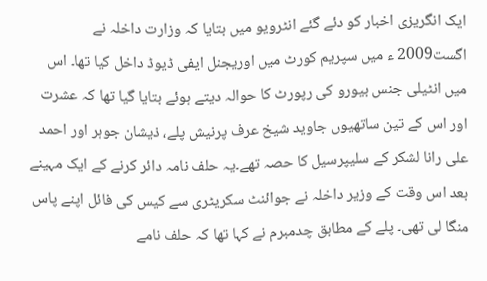ایک انگریزی اخبار کو دئے گئے انٹرویو میں بتایا کہ وزارت داخلہ نے اگست2009 ء میں سپریم کورٹ میں اوریجنل ایفی ڈیوڈ داخل کیا تھا۔ اس میں انٹیلی جنس بیورو کی رپورٹ کا حوالہ دیتے ہوئے بتایا گیا تھا کہ عشرت اور اس کے تین ساتھیوں جاوید شیخ عرف پرنیش پلے، ذیشان جوہر اور احمد علی رانا لشکر کے سلیپرسیل کا حصہ تھے۔یہ حلف نامہ دائر کرنے کے ایک مہینے بعد اس وقت کے وزیر داخلہ نے جوائنٹ سکریٹری سے کیس کی فائل اپنے پاس منگا لی تھی۔ پلے کے مطابق چدمبرم نے کہا تھا کہ حلف نامے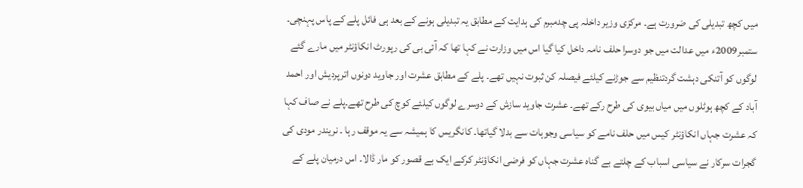میں کچھ تبدیلی کی ضرورت ہے۔ مرکزی وزیر داخلہ پی چدمبرم کی ہدایت کے مطابق یہ تبدیلی ہونے کے بعد ہی فائل پلے کے پاس پہنچی۔ ستمبر2009ء میں عدالت میں جو دوسرا حلف نامہ داخل کیا گیا اس میں وزارت نے کہا تھا کہ آئی بی کی رپورٹ انکاؤنٹر میں مارے گئے لوگوں کو آتنکی دہشت گردتنظیم سے جوڑنے کیلئے فیصلہ کن ثبوت نہیں تھے۔ پلے کے مطابق عشرت اور جاوید دونوں اترپردیش اور احمد آباد کے کچھ ہوٹلوں میں میاں بیوی کی طرح رکے تھے۔ عشرت جاوید سازش کے دوسرے لوگوں کیلئے کوچ کی طرح تھے۔پلے نے صاف کہا کہ عشرت جہاں انکاؤنٹر کیس میں حلف نامے کو سیاسی وجوہات سے بدلا گیاتھا۔ کانگریس کا ہمیشہ سے یہ موقف رہا ۔ نریندر مودی کی گجرات سرکار نے سیاسی اسباب کے چلتے بے گناہ عشرت جہاں کو فرضی انکاؤنٹر کرکے ایک بے قصور کو مار ڈالا۔ اس درمیان پلے کے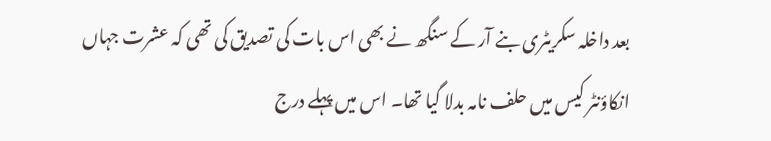بعد داخلہ سکریٹری بنے آر کے سنگھ نے بھی اس بات کی تصدیق کی تھی کہ عشرت جہاں انکاؤنٹر کیس میں حلف نامہ بدلا گیا تھا۔ اس میں پہلے درج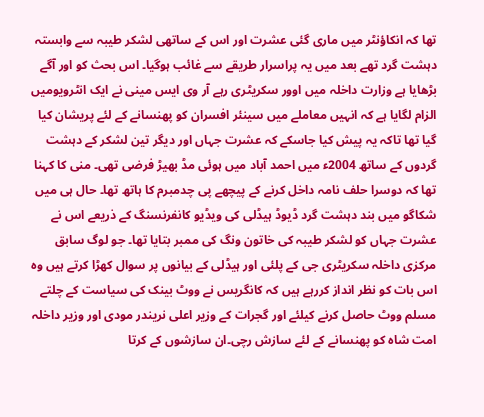تھا کہ انکاؤنٹر میں ماری گئی عشرت اور اس کے ساتھی لشکر طیبہ سے وابستہ دہشت گرد تھے بعد میں یہ پراسرار طریقے سے غائب ہوگیا۔ اس بحث کو اور آگے بڑھایا ہے وزارت داخلہ میں اوور سکریٹری رہے آر وی ایس مینی نے ایک انٹرویومیں الزام لگایا ہے کہ انہیں معاملے میں سینئر افسران کو پھنسانے کے لئے پریشان کیا گیا تھا تاکہ یہ پیش کیا جاسکے کہ عشرت جہاں اور دیگر تین لشکر کے دہشت گردوں کے ساتھ 2004ء میں احمد آباد میں ہوئی مڈ بھیڑ فرضی تھی۔ منی کا کہنا تھا کہ دوسرا حلف نامہ داخل کرنے کے پیچھے پی چدمبرم کا ہاتھ تھا۔ حال ہی میں شکاگو میں بند دہشت گرد ڈیوڈ ہیڈلی کی ویڈیو کانفرنسنگ کے ذریعے اس نے عشرت جہاں کو لشکر طیبہ کی خاتون ونگ کی ممبر بتایا تھا۔ جو لوگ سابق مرکزی داخلہ سکریٹری جی کے پلئی اور ہیڈلی کے بیانوں پر سوال کھڑا کرتے ہیں وہ اس بات کو نظر انداز کررہے ہیں کہ کانگریس نے ووٹ بینک کی سیاست کے چلتے مسلم ووٹ حاصل کرنے کیلئے اور گجرات کے وزیر اعلی نریندر مودی اور وزیر داخلہ امت شاہ کو پھنسانے کے لئے سازش رچی۔ان سازشوں کے کرتا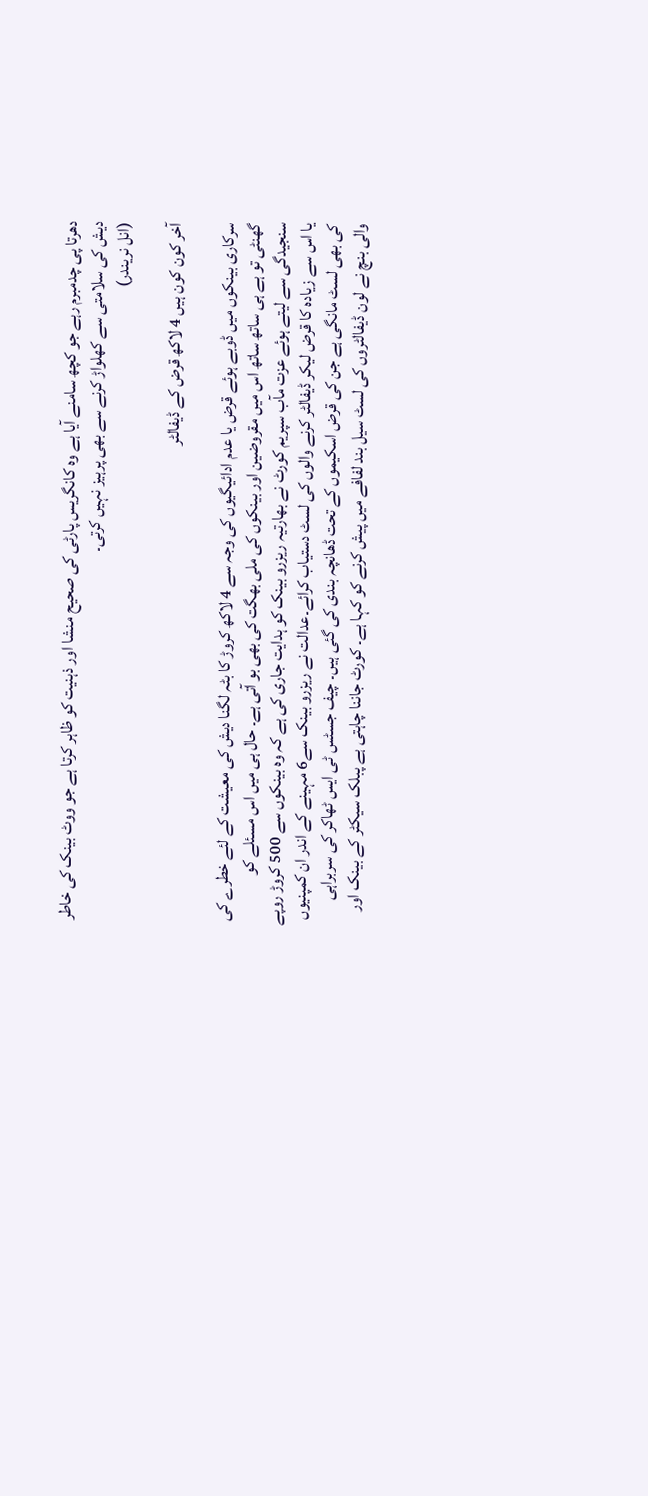دھرتا پی چدمبرم رہے جو کچھ سامنے آیا ہے وہ کانگریس پارٹی کی صحیح منشا اور ذہنیت کو ظاہر کرتا ہے جو ووٹ بینک کی خاطر دیش کی سلامتی سے کھلواڑ کرنے سے بھی پرہیز نہیں کرتی۔
(انل نریندر)

آخر کون کون ہیں 4 لاکھ قرض کے ڈیفالٹر

سرکاری بینکوں میں ڈوبے ہوئے قرض یا عدم ادائیگیوں کی وجہ سے 4 لاکھ کروڑ کا بٹہ لگنا دیش کی معیشت کے لئے خطرے کی گھنٹی تو ہے ہی ساتھ ساتھ اس میں مقروضین اور بینکوں کی ملی بھگت کی بھی بو آتی ہے۔ حال ہی میں اس مسئلے کو سنجیدگی سے لیتے ہوئے عزت مآب سپریم کورٹ نے بھارتیہ ریزرو بینک کو ہدایت جاری کی ہے کہ وہ بینکوں سے 500 کروڑ روپے یا اس سے زیادہ کا قرض لیکر ڈیفالٹر کرنے والوں کی لسٹ دستیاب کرائے۔عدالت نے ریزرو بینک سے6 مہینے کے اندر ان کمپنیوں کی بھی لسٹ مانگی ہے جن کی قرض اسکیموں کے تحت ڈھانچہ بندی کی گئی ہیں۔ چیف جسٹس ٹی ایس ٹھاکر کی سربراہی والی بنچ نے لون ڈیفالٹروں کی لسٹ سیل بند لفافے میں پیش کرنے کو کہا ہے۔ کورٹ جاننا چاہتی ہے پبلک سیکٹر کے بینک اور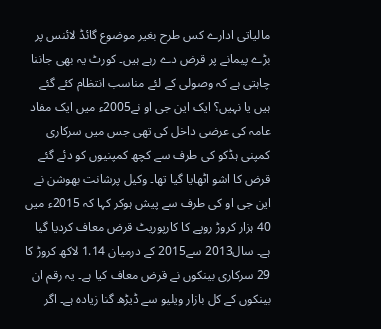مالیاتی ادارے کس طرح بغیر موضوع گائڈ لائنس پر بڑے پیمانے پر قرض دے رہے ہیں۔ کورٹ یہ بھی جاننا چاہتی ہے کہ وصولی کے لئے مناسب انتظام کئے گئے ہیں یا نہیں؟ ایک این جی او نے2005ء میں ایک مفاد عامہ کی عرضی داخل کی تھی جس میں سرکاری کمپنی ہڈکو کی طرف سے کچھ کمپنیوں کو دئے گئے قرض کا اشو اٹھایا گیا تھا۔ وکیل پرشانت بھوشن نے این جی او کی طرف سے پیش ہوکر کہا کہ 2015ء میں 40 ہزار کروڑ روپے کا کارپوریٹ قرض معاف کردیا گیا ہے۔ سال2013 سے2015 کے درمیان 1.14 لاکھ کروڑ کا 29 سرکاری بینکوں نے قرض معاف کیا ہے۔ یہ رقم ان بینکوں کے کل بازار ویلیو سے ڈیڑھ گنا زیادہ ہے۔ اگر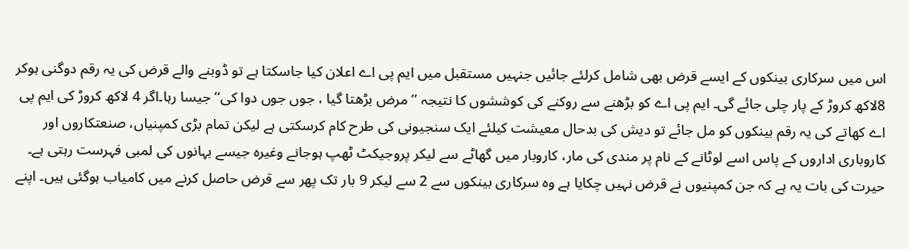اس میں سرکاری بینکوں کے ایسے قرض بھی شامل کرلئے جائیں جنہیں مستقبل میں ایم پی اے اعلان کیا جاسکتا ہے تو ڈوبنے والے قرض کی یہ رقم دوگنی ہوکر 8لاکھ کروڑ کے پار چلی جائے گی۔ ایم پی اے کو بڑھنے سے روکنے کی کوششوں کا نتیجہ ’’ مرض بڑھتا گیا ، جوں جوں دوا کی‘‘ جیسا رہا۔اگر 4 لاکھ کروڑ کی ایم پی اے کھاتے کی یہ رقم بینکوں کو مل جائے تو دیش کی بدحال معیشت کیلئے ایک سنجیونی کی طرح کام کرسکتی ہے لیکن تمام بڑی کمپنیاں، صنعتکاروں اور کاروباری اداروں کے پاس اسے لوٹانے کے نام پر مندی کی مار، کاروبار میں گھاٹے سے لیکر پروجیکٹ ٹھپ ہوجانے وغیرہ جیسے بہانوں کی لمبی فہرست رہتی ہے۔ حیرت کی بات یہ ہے کہ جن کمپنیوں نے قرض نہیں چکایا ہے وہ سرکاری بینکوں سے 2 سے لیکر 9 بار تک پھر سے قرض حاصل کرنے میں کامیاب ہوگئی ہیں۔ اپنے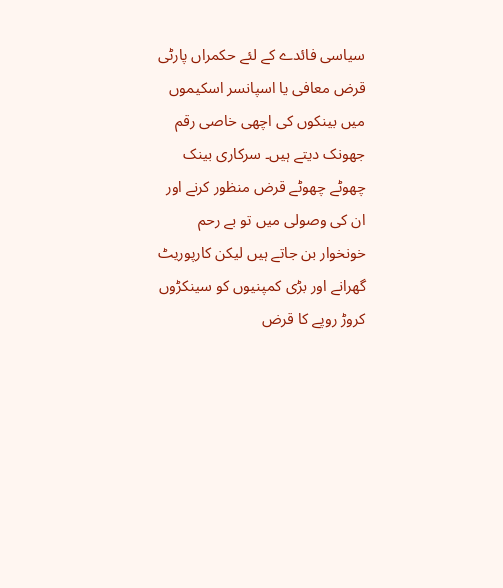سیاسی فائدے کے لئے حکمراں پارٹی قرض معافی یا اسپانسر اسکیموں میں بینکوں کی اچھی خاصی رقم جھونک دیتے ہیں۔ سرکاری بینک چھوٹے چھوٹے قرض منظور کرنے اور ان کی وصولی میں تو بے رحم خونخوار بن جاتے ہیں لیکن کارپوریٹ گھرانے اور بڑی کمپنیوں کو سینکڑوں کروڑ روپے کا قرض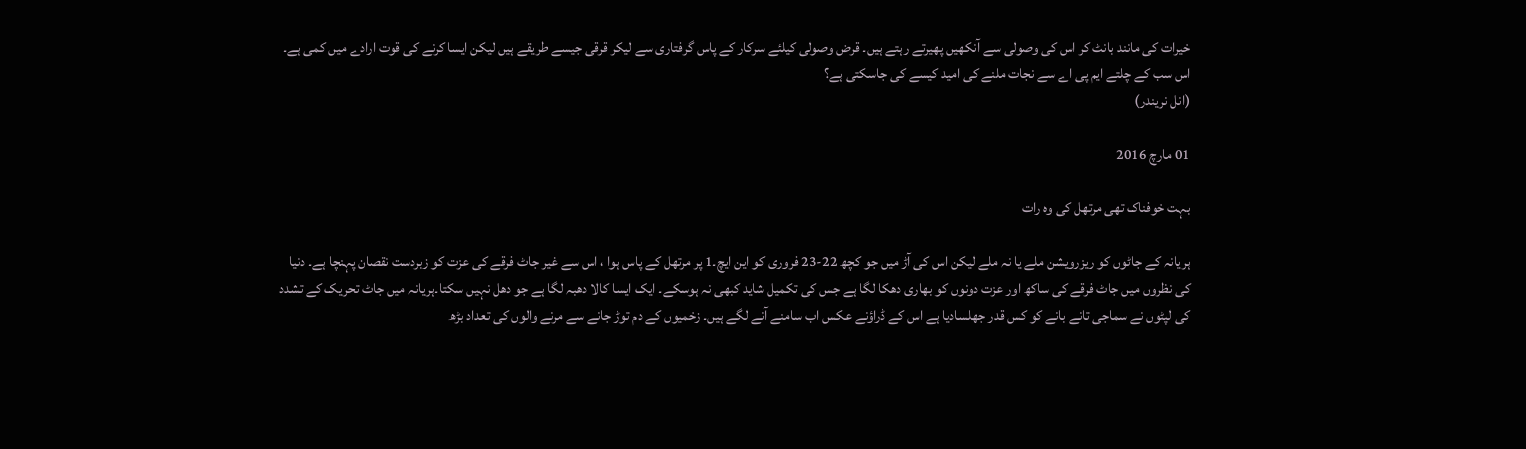خیرات کی مانند بانٹ کر اس کی وصولی سے آنکھیں پھیرتے رہتے ہیں۔ قرض وصولی کیلئے سرکار کے پاس گرفتاری سے لیکر قرقی جیسے طریقے ہیں لیکن ایسا کرنے کی قوت ارادے میں کمی ہے۔ اس سب کے چلتے ایم پی اے سے نجات ملنے کی امید کیسے کی جاسکتی ہے؟
(انل نریندر)

01 مارچ 2016

بہت خوفناک تھی مرتھل کی وہ رات

ہریانہ کے جاٹوں کو ریزرویشن ملے یا نہ ملے لیکن اس کی آڑ میں جو کچھ 22-23 فروری کو این ایچ۔1 پر مرتھل کے پاس ہوا ، اس سے غیر جاٹ فرقے کی عزت کو زبردست نقصان پہنچا ہے۔ دنیا کی نظروں میں جاٹ فرقے کی ساکھ اور عزت دونوں کو بھاری دھکا لگا ہے جس کی تکمیل شاید کبھی نہ ہوسکے۔ ایک ایسا کالا دھبہ لگا ہے جو دھل نہیں سکتا۔ہریانہ میں جاٹ تحریک کے تشدد کی لپٹوں نے سماجی تانے بانے کو کس قدر جھلسادیا ہے اس کے ڈراؤنے عکس اب سامنے آنے لگے ہیں۔ زخمیوں کے دم توڑ جانے سے مرنے والوں کی تعداد بڑھ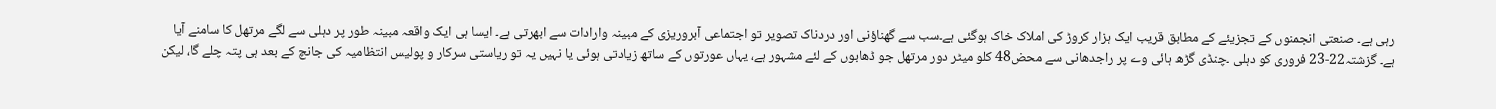رہی ہے۔ صنعتی انجمنوں کے تجزیئے کے مطابق قریب ایک ہزار کروڑ کی املاک خاک ہوگئی ہے۔سب سے گھناؤنی اور دردناک تصویر تو اجتماعی آبروریزی کے مبینہ وارادات سے ابھرتی ہے۔ ایسا ہی ایک واقعہ مبینہ طور پر دہلی سے لگے مرتھل کا سامنے آیا ہے۔ گزشتہ22-23 فروری کو دہلی ۔چنڈی گڑھ ہائی وے پر راجدھانی سے محض48 کلو میٹر دور مرتھل جو ڈھابوں کے لئے مشہور ہے، یہاں عورتوں کے ساتھ زیادتی ہوئی یا نہیں یہ تو ریاستی سرکار و پولیس انتظامیہ کی جانچ کے بعد ہی پتہ چلے گا، لیکن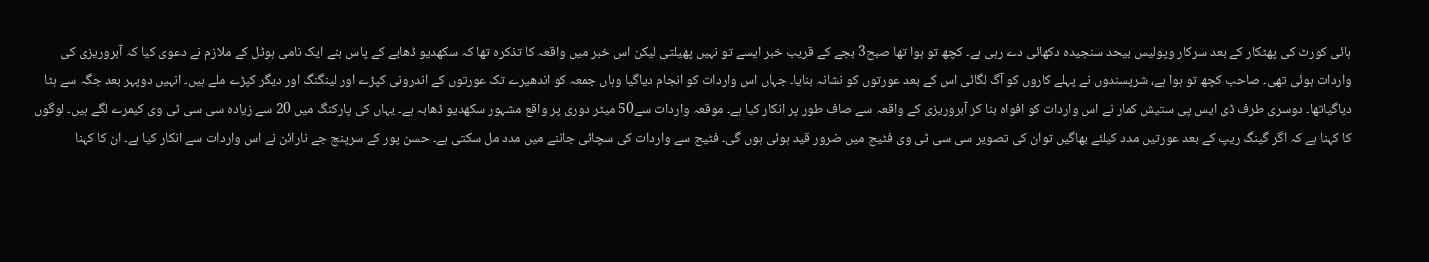ہائی کورٹ کی پھٹکار کے بعد سرکار وپولیس بیحد سنجیدہ دکھائی دے رہی ہے۔ کچھ تو ہوا تھا صبح3 بجے کے قریب خبر ایسے تو نہیں پھیلتی لیکن اس خبر میں واقعہ کا تذکرہ تھا کہ سکھدیو ڈھابے کے پاس بنے ایک نامی ہوٹل کے ملازم نے دعوی کیا کہ آبروریزی کی واردات ہوئی تھی۔ صاحب کچھ تو ہوا ہے، شرپسندوں نے پہلے کاروں کو آگ لگائی اس کے بعد عورتوں کو نشانہ بنایا۔ جہاں اس واردات کو انجام دیاگیا وہاں جمعہ کو اندھیرے تک عورتوں کے اندرونی کپڑے اور لینگنگ اور دیگر کپڑے ملے ہیں۔ انہیں دوپہر بعد جگہ سے ہٹا دیاگیاتھا۔ دوسری طرف ڈی ایس پی ستیش کمار نے اس واردات کو افواہ بنا کر آبروریزی کے واقعہ سے صاف طور پر انکار کیا ہے۔ موقعہ واردات سے50 میٹر دوری پر واقع مشہور سکھدیو ڈھابہ ہے۔ یہاں کی پارکنگ میں 20 سے زیادہ سی سی ٹی وی کیمرے لگے ہیں۔ لوگوں کا کہنا ہے کہ اگر گینگ ریپ کے بعد عورتیں مدد کیلئے بھاگیں توان کی تصویر سی سی ٹی وی فٹیج میں ضرور قید ہوئی ہوں گی۔ فٹیج سے واردات کی سچائی جاننے میں مدد مل سکتی ہے۔ حسن پور کے سرپنج جے نارائن نے اس واردات سے انکار کیا ہے۔ ان کا کہنا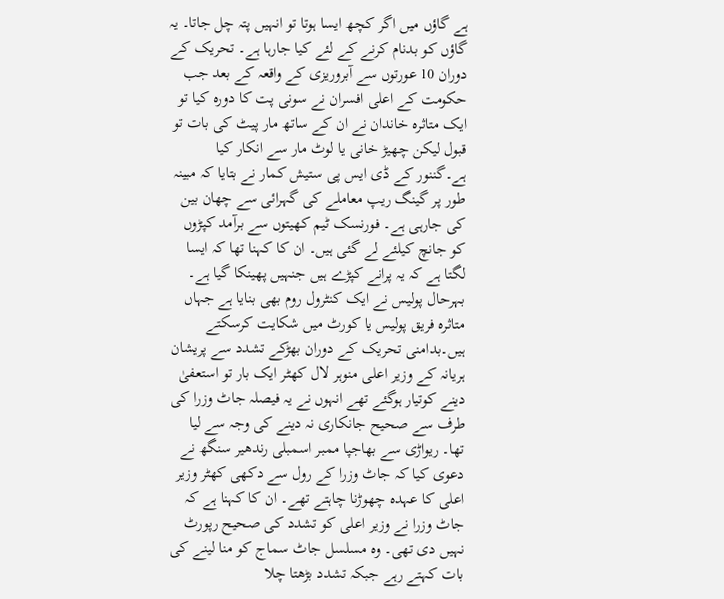ہے گاؤں میں اگر کچھ ایسا ہوتا تو انہیں پتہ چل جاتا۔ یہ گاؤں کو بدنام کرنے کے لئے کیا جارہا ہے۔ تحریک کے دوران 10 عورتوں سے آبروریزی کے واقعہ کے بعد جب حکومت کے اعلی افسران نے سونی پت کا دورہ کیا تو ایک متاثرہ خاندان نے ان کے ساتھ مار پیٹ کی بات تو قبول لیکن چھیڑ خانی یا لوٹ مار سے انکار کیا ہے۔گننور کے ڈی ایس پی ستیش کمار نے بتایا کہ مبینہ طور پر گینگ ریپ معاملے کی گہرائی سے چھان بین کی جارہی ہے۔ فورنسک ٹیم کھیتوں سے برآمد کپڑوں کو جانچ کیلئے لے گئی ہیں۔ ان کا کہنا تھا کہ ایسا لگتا ہے کہ یہ پرانے کپڑے ہیں جنہیں پھینکا گیا ہے۔ بہرحال پولیس نے ایک کنٹرول روم بھی بنایا ہے جہاں متاثرہ فریق پولیس یا کورٹ میں شکایت کرسکتے ہیں۔بدامنی تحریک کے دوران بھڑکے تشدد سے پریشان ہریانہ کے وزیر اعلی منوہر لال کھٹر ایک بار تو استعفیٰ دینے کوتیار ہوگئے تھے انہوں نے یہ فیصلہ جاٹ وزرا کی طرف سے صحیح جانکاری نہ دینے کی وجہ سے لیا تھا۔ ریواڑی سے بھاجپا ممبر اسمبلی رندھیر سنگھ نے دعوی کیا کہ جاٹ وزرا کے رول سے دکھی کھٹر وزیر اعلی کا عہدہ چھوڑنا چاہتے تھے۔ ان کا کہنا ہے کہ جاٹ وزرا نے وزیر اعلی کو تشدد کی صحیح رپورٹ نہیں دی تھی۔ وہ مسلسل جاٹ سماج کو منا لینے کی بات کہتے رہے جبکہ تشدد بڑھتا چلا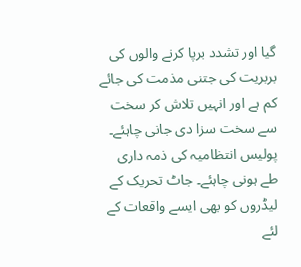گیا اور تشدد برپا کرنے والوں کی بربریت کی جتنی مذمت کی جائے کم ہے اور انہیں تلاش کر سخت سے سخت سزا دی جانی چاہئے۔ پولیس انتظامیہ کی ذمہ داری طے ہونی چاہئے۔ جاٹ تحریک کے لیڈروں کو بھی ایسے واقعات کے لئے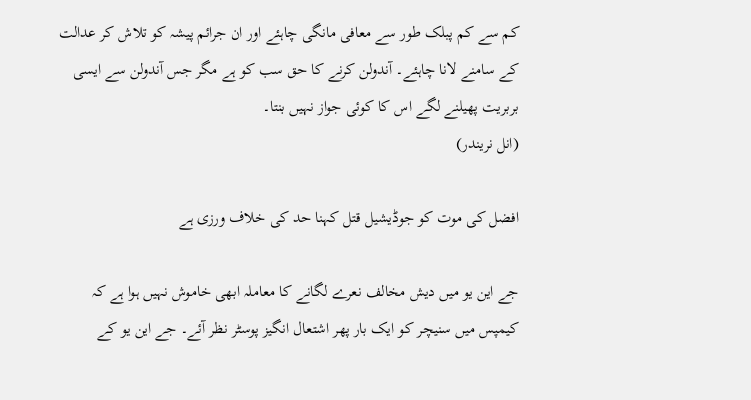کم سے کم پبلک طور سے معافی مانگی چاہئے اور ان جرائم پیشہ کو تلاش کر عدالت کے سامنے لانا چاہئے۔ آندولن کرنے کا حق سب کو ہے مگر جس آندولن سے ایسی بربریت پھیلنے لگے اس کا کوئی جواز نہیں بنتا۔
(انل نریندر)

افضل کی موت کو جوڈیشیل قتل کہنا حد کی خلاف ورزی ہے

جے این یو میں دیش مخالف نعرے لگانے کا معاملہ ابھی خاموش نہیں ہوا ہے کہ کیمپس میں سنیچر کو ایک بار پھر اشتعال انگیز پوسٹر نظر آئے۔ جے این یو کے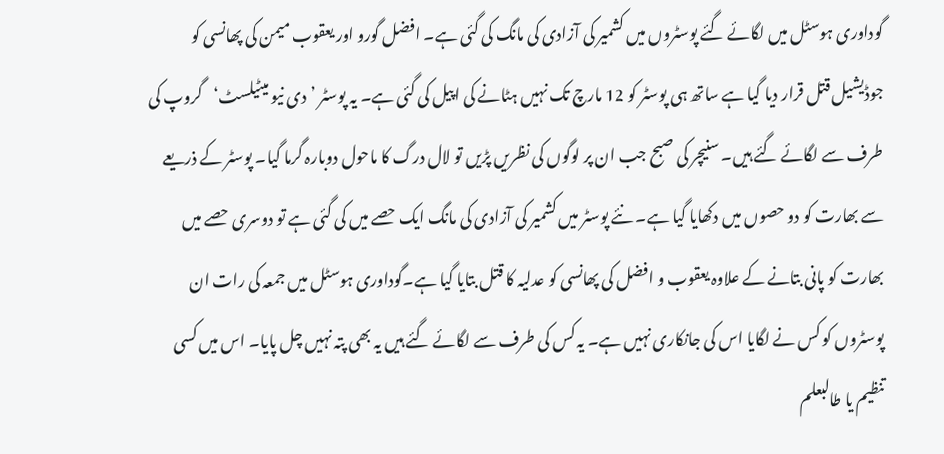گوداوری ہوسٹل میں لگائے گئے پوسٹروں میں کشمیر کی آزادی کی مانگ کی گئی ہے۔ افضل گورو اور یعقوب میمن کی پھانسی کو جوڈیشیل قتل قرار دیا گیا ہے ساتھ ہی پوسٹر کو 12 مارچ تک نہیں ہٹانے کی اپیل کی گئی ہے۔ یہ پوسٹر ’دی نیو میٹیلسٹ‘گروپ کی طرف سے لگائے گئے ہیں۔ سنیچر کی صبح جب ان پر لوگوں کی نظریں پڑیں تو لال درگ کا ماحول دوبارہ گرما گیا۔ پوسٹر کے ذریعے سے بھارت کو دو حصوں میں دکھایا گیا ہے۔ نئے پوسٹر میں کشمیر کی آزادی کی مانگ ایک حصے میں کی گئی ہے تو دوسری حصے میں بھارت کو پانی بتانے کے علاوہ یعقوب و افضل کی پھانسی کو عدلیہ کا قتل بتایا گیا ہے۔گوداوری ہوسٹل میں جمعہ کی رات ان پوسٹروں کو کس نے لگایا اس کی جانکاری نہیں ہے۔ یہ کس کی طرف سے لگائے گئے ہیں یہ بھی پتہ نہیں چل پایا۔ اس میں کسی تنظیم یا طالبعلم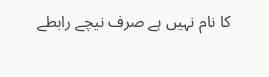کا نام نہیں ہے صرف نیچے رابطے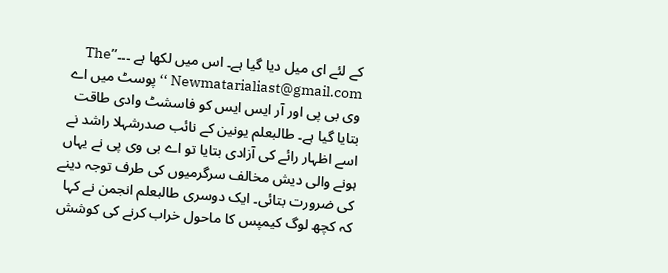کے لئے ای میل دیا گیا ہے۔ اس میں لکھا ہے ۔۔۔’’The Newmatarialiast@gmail.com ‘‘ پوسٹ میں اے وی بی پی اور آر ایس ایس کو فاسشٹ وادی طاقت بتایا گیا ہے۔ طالبعلم یونین کے نائب صدرشہلا راشد نے اسے اظہار رائے کی آزادی بتایا تو اے بی وی پی نے یہاں ہونے والی دیش مخالف سرگرمیوں کی طرف توجہ دینے کی ضرورت بتائی۔ ایک دوسری طالبعلم انجمن نے کہا کہ کچھ لوگ کیمپس کا ماحول خراب کرنے کی کوشش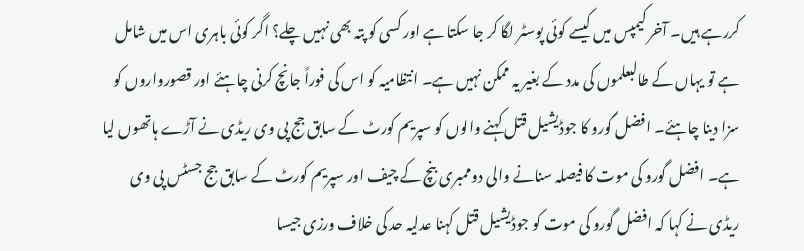کررہے ہیں۔ آخر کیمپس میں کیسے کوئی پوسٹر لگا کر جا سکتا ہے اور کسی کو پتہ بھی نہیں چلے؟ اگر کوئی باہری اس میں شامل ہے تو یہاں کے طالبعلموں کی مدد کے بغیر یہ ممکن نہیں ہے۔ انتظامیہ کو اس کی فوراً جانچ کرنی چاہئے اور قصورواروں کو سزا دینا چاہئے۔ افضل گورو کا جوڈیشیل قتل کہنے والوں کو سپریم کورٹ کے سابق جج پی وی ریڈی نے آڑے ہاتھوں لیا ہے۔ افضل گورو کی موت کا فیصلہ سنانے والی دوممبری بنچ کے چیف اور سپریم کورٹ کے سابق جج جسٹس پی وی ریڈی نے کہا کہ افضل گورو کی موت کو جوڈیشیل قتل کہنا عدلیہ حد کی خلاف ورزی جیسا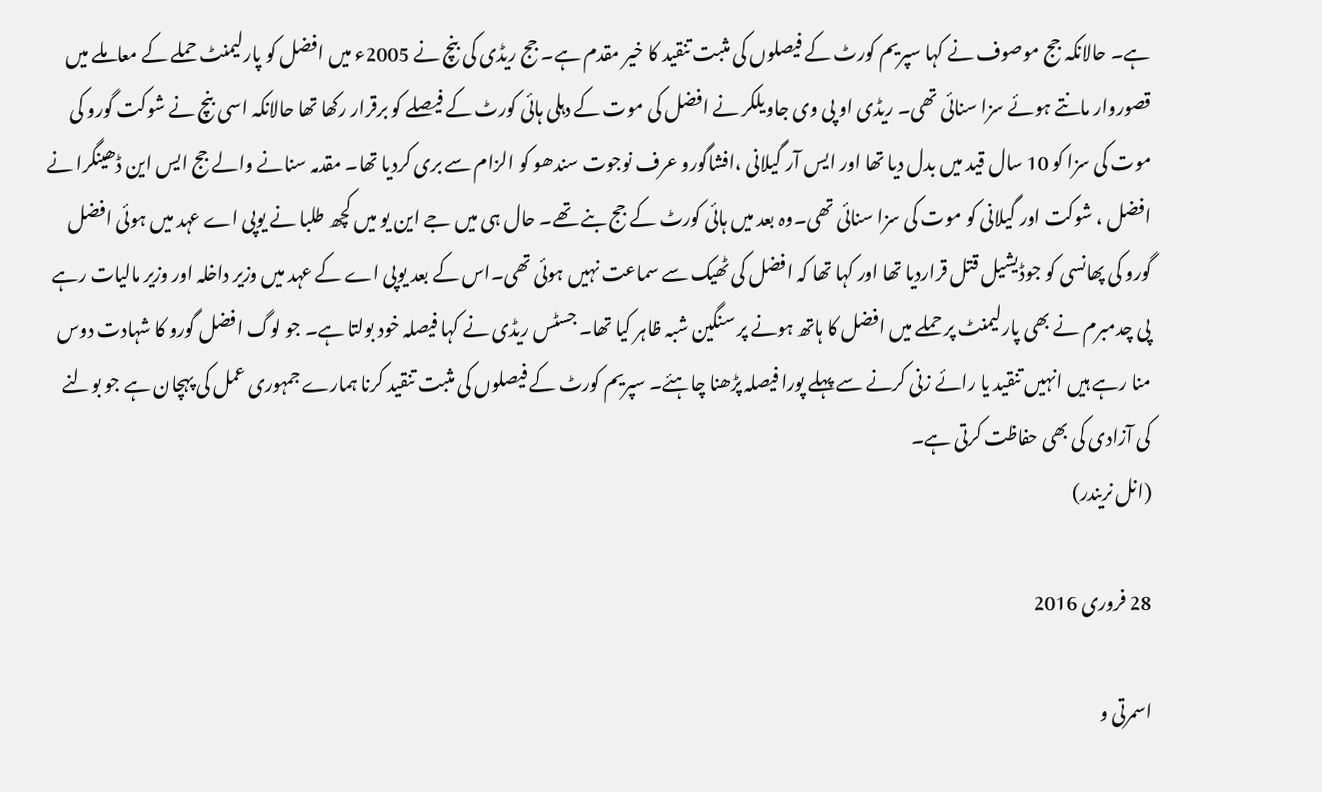ہے۔ حالانکہ جج موصوف نے کہا سپریم کورٹ کے فیصلوں کی مثبت تنقید کا خیر مقدم ہے۔ جج ریڈی کی بنچ نے 2005ء میں افضل کو پارلیمنٹ حملے کے معاملے میں قصوروار مانتے ہوئے سزا سنائی تھی۔ ریڈی او پی وی جاویلکر نے افضل کی موت کے دہلی ہائی کورٹ کے فیصلے کو برقرار رکھا تھا حالانکہ اسی بنچ نے شوکت گورو کی موت کی سزا کو 10 سال قید میں بدل دیا تھا اور ایس آر گیلانی ،افشاگورو عرف نوجوت سندھو کو الزام سے بری کردیا تھا۔ مقدمہ سنانے والے جج ایس این ڈھینگرا نے افضل ، شوکت اور گیلانی کو موت کی سزا سنائی تھی۔وہ بعد میں ہائی کورٹ کے جج بنے تھے۔ حال ہی میں جے این یو میں کچھ طلبا نے یوپی اے عہد میں ہوئی افضل گورو کی پھانسی کو جوڈیشیل قتل قراردیا تھا اور کہا تھا کہ افضل کی ٹھیک سے سماعت نہیں ہوئی تھی۔اس کے بعد یوپی اے کے عہد میں وزیر داخلہ اور وزیر مالیات رہے پی چدمبرم نے بھی پارلیمنٹ پر حملے میں افضل کا ہاتھ ہونے پر سنگین شبہ ظاہر کیا تھا۔ جسٹس ریڈی نے کہا فیصلہ خود بولتا ہے۔ جو لوگ افضل گورو کا شہادت دوس منا رہے ہیں انہیں تنقید یا رائے زنی کرنے سے پہلے پورا فیصلہ پڑھنا چاہئے۔ سپریم کورٹ کے فیصلوں کی مثبت تنقید کرنا ہمارے جمہوری عمل کی پہچان ہے جو بولنے کی آزادی کی بھی حفاظت کرتی ہے۔
(انل نریندر)

28 فروری 2016

اسمرتی و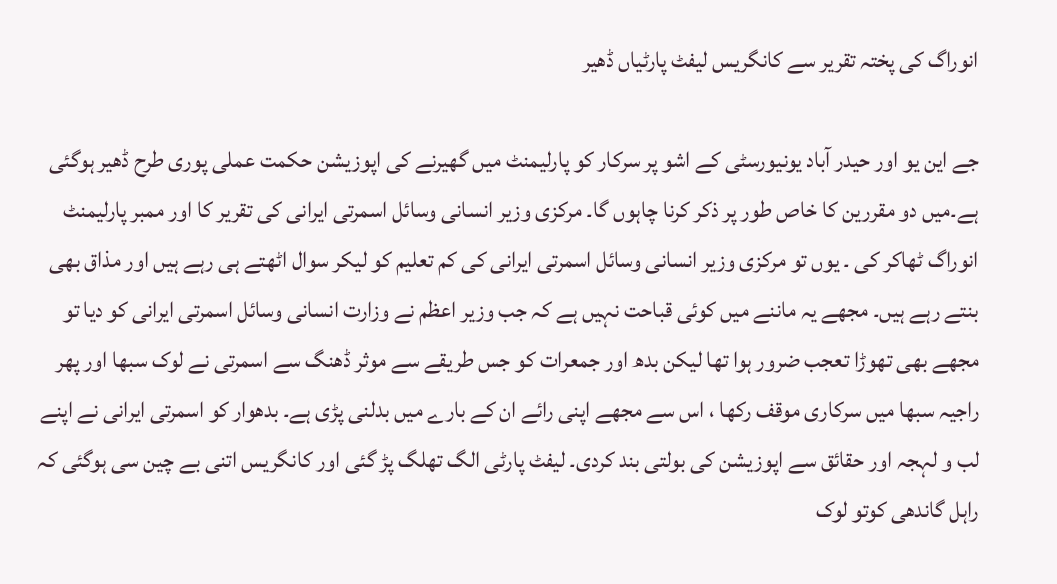انوراگ کی پختہ تقریر سے کانگریس لیفٹ پارٹیاں ڈھیر

جے این یو اور حیدر آباد یونیورسٹی کے اشو پر سرکار کو پارلیمنٹ میں گھیرنے کی اپوزیشن حکمت عملی پوری طرح ڈھیر ہوگئی ہے۔میں دو مقررین کا خاص طور پر ذکر کرنا چاہوں گا۔ مرکزی وزیر انسانی وسائل اسمرتی ایرانی کی تقریر کا اور ممبر پارلیمنٹ انوراگ ٹھاکر کی ۔ یوں تو مرکزی وزیر انسانی وسائل اسمرتی ایرانی کی کم تعلیم کو لیکر سوال اٹھتے ہی رہے ہیں اور مذاق بھی بنتے رہے ہیں۔ مجھے یہ ماننے میں کوئی قباحت نہیں ہے کہ جب وزیر اعظم نے وزارت انسانی وسائل اسمرتی ایرانی کو دیا تو مجھے بھی تھوڑا تعجب ضرور ہوا تھا لیکن بدھ اور جمعرات کو جس طریقے سے موثر ڈھنگ سے اسمرتی نے لوک سبھا اور پھر راجیہ سبھا میں سرکاری موقف رکھا ، اس سے مجھے اپنی رائے ان کے بارے میں بدلنی پڑی ہے۔ بدھوار کو اسمرتی ایرانی نے اپنے لب و لہجہ اور حقائق سے اپوزیشن کی بولتی بند کردی۔ لیفٹ پارٹی الگ تھلگ پڑ گئی اور کانگریس اتنی بے چین سی ہوگئی کہ راہل گاندھی کوتو لوک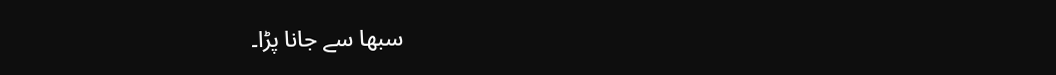سبھا سے جانا پڑا۔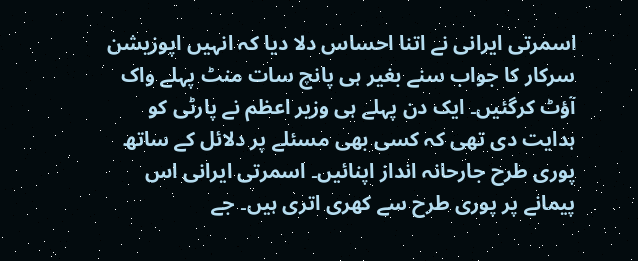اسمرتی ایرانی نے اتنا احساس دلا دیا کہ انہیں اپوزیشن سرکار کا جواب سنے بغیر ہی پانچ سات منٹ پہلے واک آؤٹ کرگئیں۔ ایک دن پہلے ہی وزیر اعظم نے پارٹی کو ہدایت دی تھی کہ کسی بھی مسئلے پر دلائل کے ساتھ پوری طرح جارحانہ انداز اپنائیں۔ اسمرتی ایرانی اس پیمانے پر پوری طرح سے کھری اتری ہیں۔ جے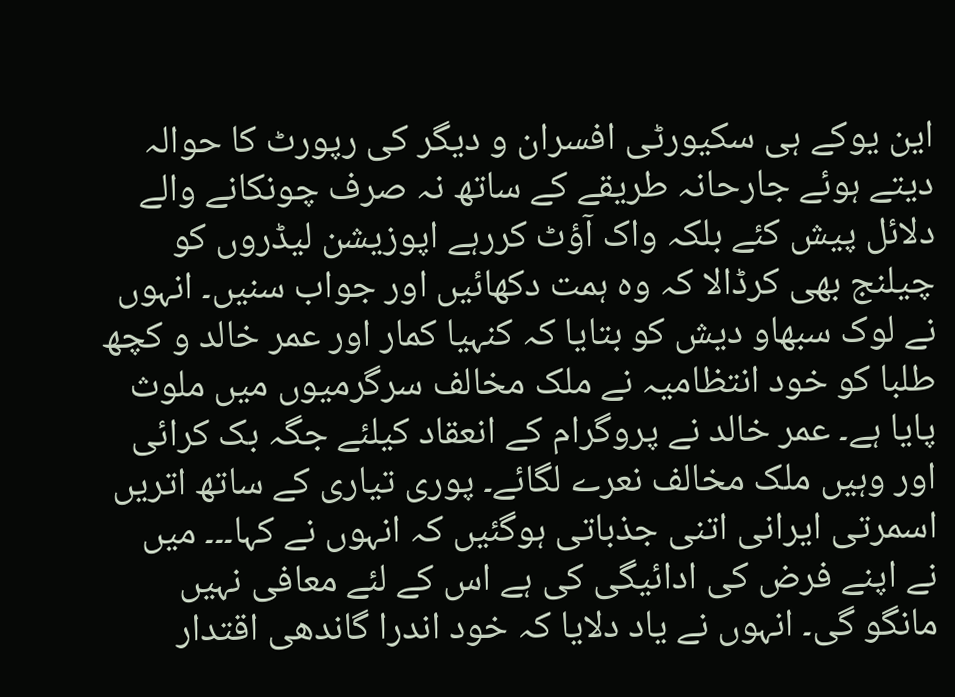این یوکے ہی سکیورٹی افسران و دیگر کی رپورٹ کا حوالہ دیتے ہوئے جارحانہ طریقے کے ساتھ نہ صرف چونکانے والے دلائل پیش کئے بلکہ واک آؤٹ کررہے اپوزیشن لیڈروں کو چیلنج بھی کرڈالا کہ وہ ہمت دکھائیں اور جواب سنیں۔ انہوں نے لوک سبھاو دیش کو بتایا کہ کنہیا کمار اور عمر خالد و کچھ طلبا کو خود انتظامیہ نے ملک مخالف سرگرمیوں میں ملوث پایا ہے۔ عمر خالد نے پروگرام کے انعقاد کیلئے جگہ بک کرائی اور وہیں ملک مخالف نعرے لگائے۔ پوری تیاری کے ساتھ اتریں اسمرتی ایرانی اتنی جذباتی ہوگئیں کہ انہوں نے کہا۔۔۔ میں نے اپنے فرض کی ادائیگی کی ہے اس کے لئے معافی نہیں مانگو گی۔ انہوں نے یاد دلایا کہ خود اندرا گاندھی اقتدار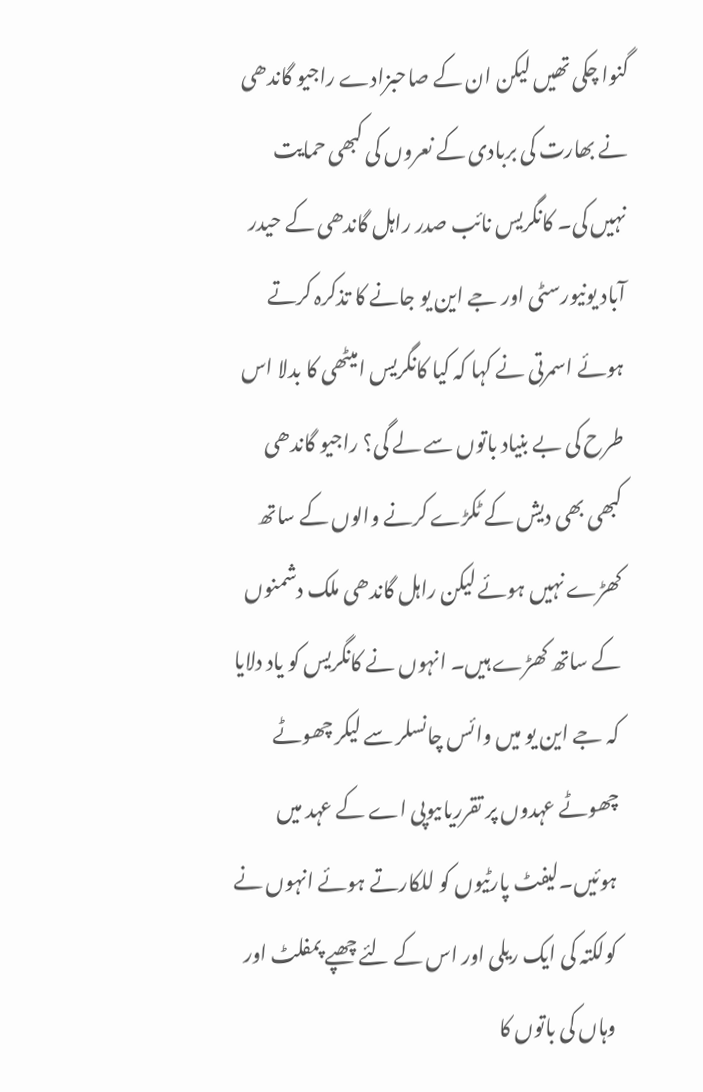گنوا چکی تھیں لیکن ان کے صاحبزادے راجیو گاندھی نے بھارت کی بربادی کے نعروں کی کبھی حمایت نہیں کی۔ کانگریس نائب صدر راہل گاندھی کے حیدر آباد یونیورسٹی اور جے این یو جانے کا تذکرہ کرتے ہوئے اسمرتی نے کہا کہ کیا کانگریس امیٹھی کا بدلا اس طرح کی بے بنیاد باتوں سے لے گی؟ راجیو گاندھی کبھی بھی دیش کے ٹکڑے کرنے والوں کے ساتھ کھڑے نہیں ہوئے لیکن راہل گاندھی ملک دشمنوں کے ساتھ کھڑے ہیں۔ انہوں نے کانگریس کو یاد دلایا کہ جے این یو میں وائس چانسلر سے لیکر چھوٹے چھوٹے عہدوں پر تقرریاںیوپی اے کے عہد میں ہوئیں۔لیفٹ پارٹیوں کو للکارتے ہوئے انہوں نے کولکتہ کی ایک ریلی اور اس کے لئے چھپے پمفلٹ اور وہاں کی باتوں کا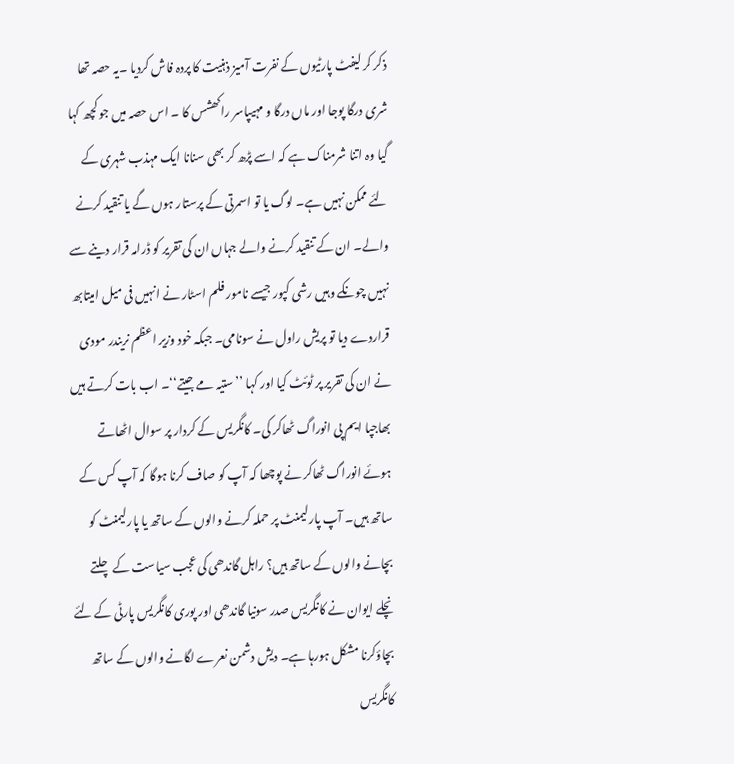ذکر کر لیفٹ پارٹیوں کے نفرت آمیز ذہنیت کا پردہ فاش کردیا ۔یہ حصہ تھا شری درگا پوجا اور ماں درگا و مہیپاسر راکھشس کا ۔ اس حصہ میں جو کچھ کہا گیا وہ اتنا شرمناک ہے کہ اسے پڑھ کر بھی سنانا ایک مہذب شہری کے لئے ممکن نہیں ہے۔ لوگ یا تو اسمرتی کے پرستار ہوں گے یا تنقید کرنے والے۔ ان کے تنقید کرنے والے جہاں ان کی تقریر کو ڈرامہ قرار دینے سے نہیں چونکے وہیں رشی کپور جیسے نامور فلم اسٹار نے انہیں فی میل امیتابھ قراردے دیا تو پریش راول نے سونامی۔ جبکہ خود وزیر اعظم نریندر مودی نے ان کی تقریر پر ٹوئٹ کیا اور کہا ’’ستیہ مے جیتے‘‘۔ اب بات کرتے ہیں بھاجپا ایم پی انوراگ ٹھاکر کی۔ کانگریس کے کردار پر سوال اٹھاتے ہوئے انوراگ ٹھاکر نے پوچھا کہ آپ کو صاف کرنا ہوگا کہ آپ کس کے ساتھ ہیں۔ آپ پارلیمنٹ پر حملہ کرنے والوں کے ساتھ یا پارلیمنٹ کو بچانے والوں کے ساتھ ہیں؟ راہل گاندھی کی عجب سیاست کے چلتے نچلے ایوان نے کانگریس صدر سونیا گاندھی اور پوری کانگریس پارٹی کے لئے بچاؤکرنا مشکل ہورہا ہے۔ دیش دشمن نعرے لگانے والوں کے ساتھ کانگریس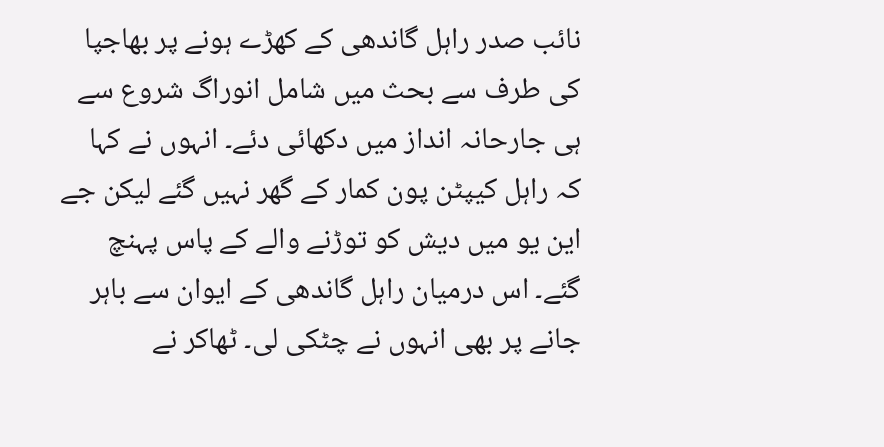نائب صدر راہل گاندھی کے کھڑے ہونے پر بھاجپا کی طرف سے بحث میں شامل انوراگ شروع سے ہی جارحانہ انداز میں دکھائی دئے۔ انہوں نے کہا کہ راہل کیپٹن پون کمار کے گھر نہیں گئے لیکن جے این یو میں دیش کو توڑنے والے کے پاس پہنچ گئے۔ اس درمیان راہل گاندھی کے ایوان سے باہر جانے پر بھی انہوں نے چٹکی لی۔ ٹھاکر نے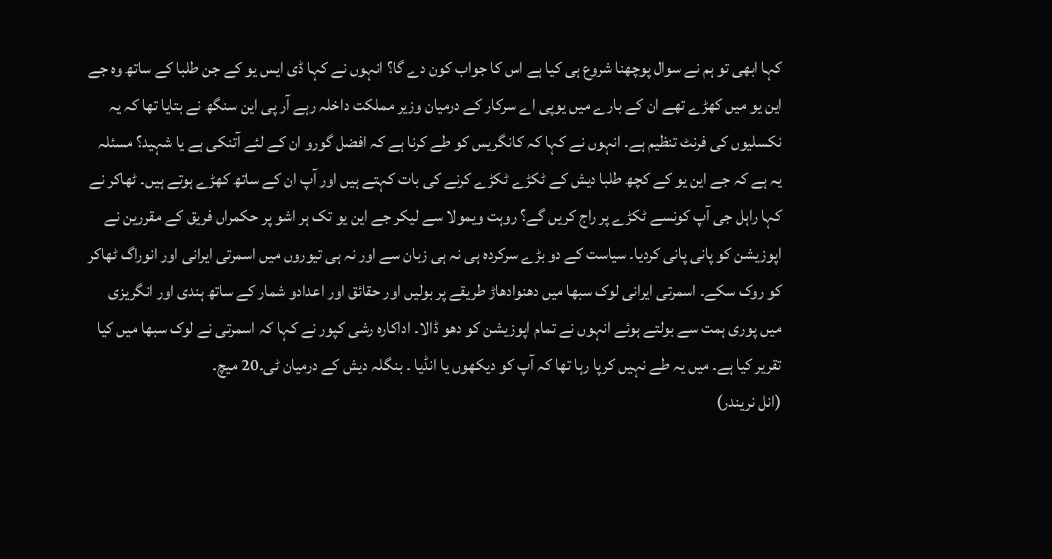کہا ابھی تو ہم نے سوال پوچھنا شروع ہی کیا ہے اس کا جواب کون دے گا؟ انہوں نے کہا ڈی ایس یو کے جن طلبا کے ساتھ وہ جے این یو میں کھڑے تھے ان کے بارے میں یوپی اے سرکار کے درمیان وزیر مملکت داخلہ رہے آر پی این سنگھ نے بتایا تھا کہ یہ نکسلیوں کی فرنٹ تنظیم ہے۔ انہوں نے کہا کہ کانگریس کو طے کرنا ہے کہ افضل گورو ان کے لئے آتنکی ہے یا شہید؟ مسئلہ یہ ہے کہ جے این یو کے کچھ طلبا دیش کے ٹکڑے ٹکڑے کرنے کی بات کہتے ہیں اور آپ ان کے ساتھ کھڑے ہوتے ہیں۔ ٹھاکر نے کہا راہل جی آپ کونسے ٹکڑے پر راج کریں گے؟ روہت ویمولا سے لیکر جے این یو تک ہر اشو پر حکمراں فریق کے مقررین نے اپوزیشن کو پانی پانی کردیا۔ سیاست کے دو بڑے سرکردہ ہی نہ ہی زبان سے اور نہ ہی تیوروں میں اسمرتی ایرانی اور انوراگ ٹھاکر کو روک سکے۔ اسمرتی ایرانی لوک سبھا میں دھنوادھاڑ طریقے پر بولیں اور حقائق اور اعدادو شمار کے ساتھ ہندی اور انگریزی میں پوری ہمت سے بولتے ہوئے انہوں نے تمام اپوزیشن کو دھو ڈالا۔ اداکارہ رشی کپور نے کہا کہ اسمرتی نے لوک سبھا میں کیا تقریر کیا ہے۔ میں یہ طے نہیں کرپا رہا تھا کہ آپ کو دیکھوں یا انڈیا ۔ بنگلہ دیش کے درمیان ٹی۔20 میچ۔
(انل نریندر)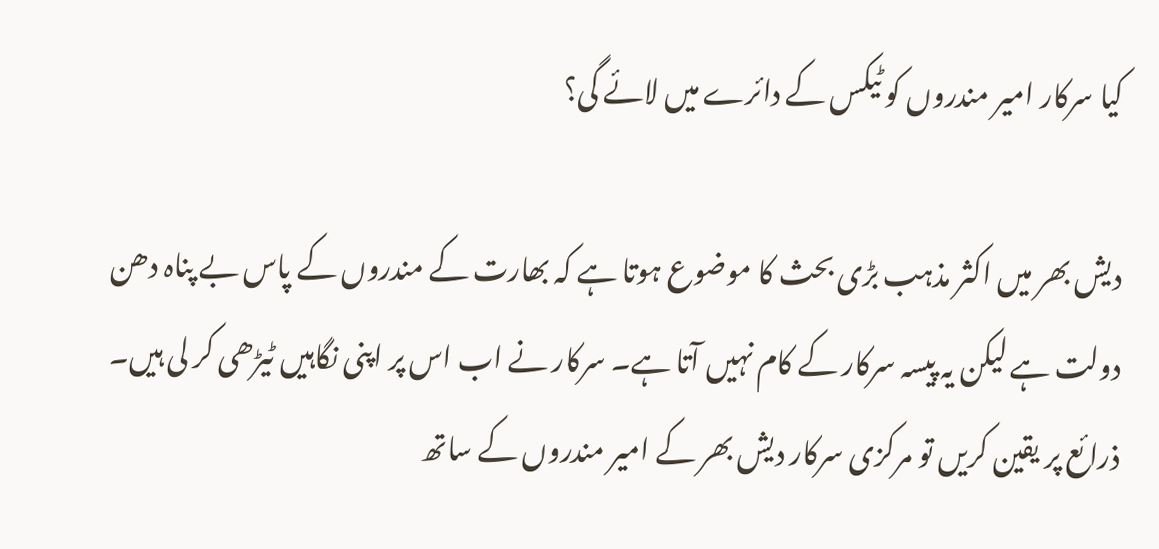کیا سرکار امیر مندروں کو ٹیکس کے دائرے میں لائے گی؟

دیش بھر میں اکثر مذہب بڑی بحث کا موضوع ہوتا ہے کہ بھارت کے مندروں کے پاس بے پناہ دھن دولت ہے لیکن یہ پیسہ سرکار کے کام نہیں آتا ہے۔ سرکار نے اب اس پر اپنی نگاہیں ٹیڑھی کر لی ہیں۔ ذرائع پر یقین کریں تو مرکزی سرکار دیش بھر کے امیر مندروں کے ساتھ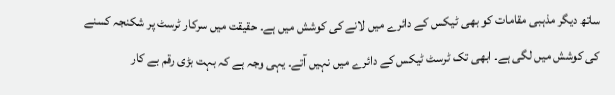ساتھ دیگر مذہبی مقامات کو بھی ٹیکس کے دائرے میں لانے کی کوشش میں ہے۔ حقیقت میں سرکار ٹرسٹ پر شکنجہ کسنے کی کوشش میں لگی ہے۔ ابھی تک ٹرسٹ ٹیکس کے دائرے میں نہیں آتے۔ یہی وجہ ہے کہ بہت بڑی رقم بے کار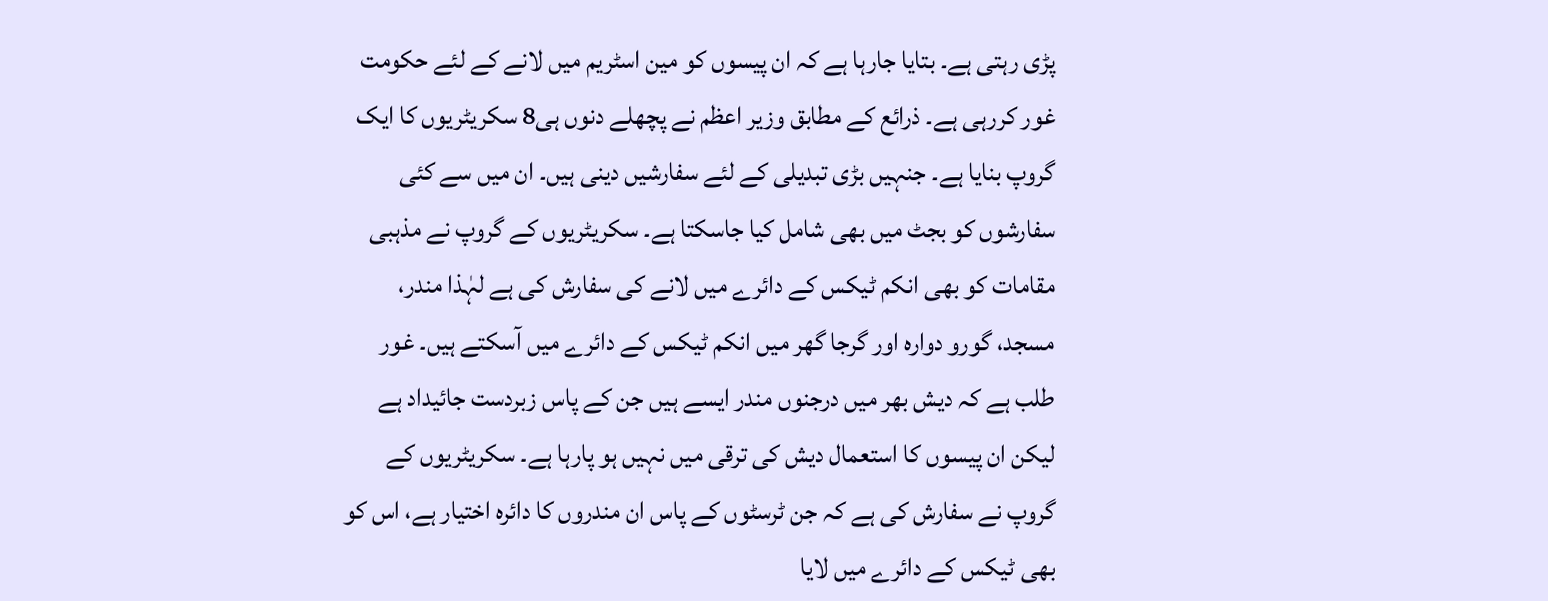پڑی رہتی ہے۔ بتایا جارہا ہے کہ ان پیسوں کو مین اسٹریم میں لانے کے لئے حکومت غور کررہی ہے۔ ذرائع کے مطابق وزیر اعظم نے پچھلے دنوں ہی8 سکریٹریوں کا ایک گروپ بنایا ہے۔ جنہیں بڑی تبدیلی کے لئے سفارشیں دینی ہیں۔ ان میں سے کئی سفارشوں کو بجٹ میں بھی شامل کیا جاسکتا ہے۔ سکریٹریوں کے گروپ نے مذہبی مقامات کو بھی انکم ٹیکس کے دائرے میں لانے کی سفارش کی ہے لہٰذا مندر، مسجد، گورو دوارہ اور گرجا گھر میں انکم ٹیکس کے دائرے میں آسکتے ہیں۔ غور طلب ہے کہ دیش بھر میں درجنوں مندر ایسے ہیں جن کے پاس زبردست جائیداد ہے لیکن ان پیسوں کا استعمال دیش کی ترقی میں نہیں ہو پارہا ہے۔ سکریٹریوں کے گروپ نے سفارش کی ہے کہ جن ٹرسٹوں کے پاس ان مندروں کا دائرہ اختیار ہے، اس کو بھی ٹیکس کے دائرے میں لایا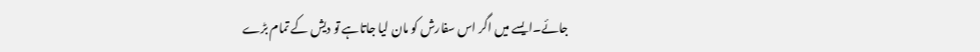جائے۔ایسے میں اگر اس سفارش کو مان لیا جاتاہے تو دیش کے تمام بڑے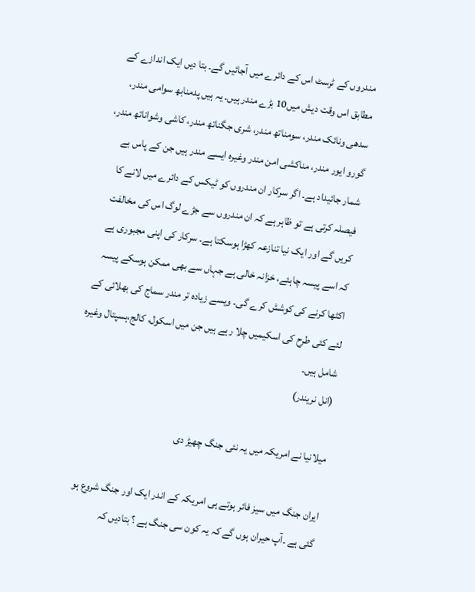مندروں کے ٹرسٹ اس کے دائرے میں آجائیں گے۔ بتا دیں ایک اندازے کے مطابق اس وقت دیش میں10 بڑے مندر ہیں۔ یہ ہیں پدمنابھ سوامی مندر، سدھی ونائک مندر، سومناتھ مندر، شری جگناتھ مندر، کاشی وشواناتھ مندر، گورو ایور مندر، مناکشی امن مندر وغیرہ ایسے مندر ہیں جن کے پاس بے شمار جائیداد ہے۔ اگر سرکار ان مندروں کو ٹیکس کے دائرے میں لانے کا فیصلہ کرتی ہے تو ظاہر ہے کہ ان مندروں سے جڑے لوگ اس کی مخالفت کریں گے اور ایک نیا تنازعہ کھڑا ہوسکتا ہے۔ سرکار کی اپنی مجبوری ہے کہ اسے پیسہ چاہئے، خزانہ خالی ہے جہاں سے بھی ممکن ہوسکے پیسہ اکٹھا کرنے کی کوشش کرے گی۔ ویسے زیادہ تر مندر سماج کی بھلائی کے لئے کئی طرح کی اسکیمیں چلا رہے ہیں جن میں اسکول، کالج،ہسپتال وغیرہ شامل ہیں۔
(انل نریندر)

میلانیا نے امریکہ میں یہ نئی جنگ چھیڑ دی

ایران جنگ میں سیز فائر ہوتے ہی امریکہ کے اندر ایک اور جنگ شروع ہو گئی ہے ۔آپ حیران ہوں گے کہ یہ کون سی جنگ ہے ؟ بتادیں کہ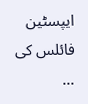ایپسٹین فائلس کی ...